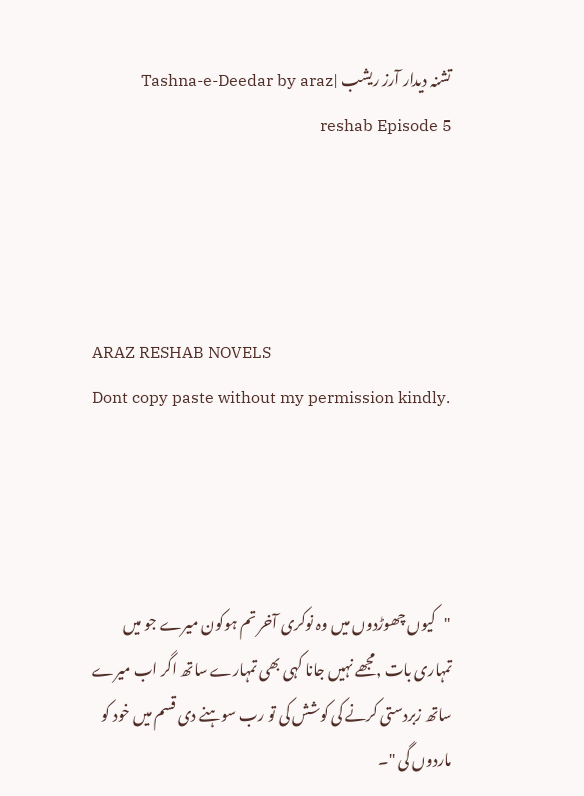تشنہ دیدار آرز ریشب |Tashna-e-Deedar by araz reshab Episode 5




ARAZ RESHAB NOVELS
Dont copy paste without my permission kindly.




"کیوں چھوڑدوں میں وہ نوکری آخر تم ہوکون میرے جو میں تمہاری بات ,مجھے نہیں جانا کہی بھی تمہارے ساتھ اگر اب میرے ساتھ زبردستی کرنے کی کوشش کی تو رب سوہنے دی قسم میں خود کو ماردوں گی "۔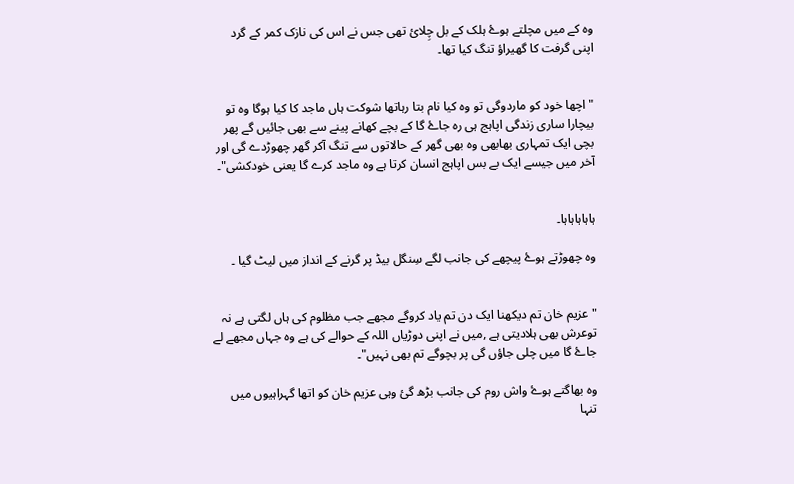وہ کے میں مچلتے ہوۓ ہلک کے بل چِلائ تھی جس نے اس کی نازک کمر کے گرد اپنی گرفت کا گھیراؤ تنگ کیا تھا۔


"اچھا خود کو ماردوگی تو وہ کیا نام بتا رہاتھا شوکت ہاں ماجد کا کیا ہوگا وہ تو بیچارا ساری زندگی اپاہج ہی رہ جاۓ گا کے بچے کھانے پینے سے بھی جائیں گے پھر بچی ایک تمہاری بھابھی وہ بھی گھر کے حالاتوں سے تنگ آکر گھر چھوڑدے گی اور آخر میں جیسے ایک بے بس اپاہج انسان کرتا ہے وہ ماجد کرے گا یعنی خودکشی"۔


ہاہاہاہاہا۔

وہ چھوڑتے ہوۓ پیچھے کی جانب لگے سِنگل بیڈ پر گرنے کے انداز میں لیٹ گیا ۔


"عزیم خان تم دیکھنا ایک دن تم یاد کروگے مجھے جب مظلوم کی ہاں لگتی ہے نہ توعرش بھی ہلادیتی ہے ,میں نے اپنی دوڑیاں اللہ کے حوالے کی ہے وہ جہاں مجھے لے جاۓ گا میں چلی جاؤں گی پر بچوگے تم بھی نہیں"۔

وہ بھاگتے ہوۓ واش روم کی جانب بڑھ گئ وہی عزیم خان کو اتھا گہراہیوں میں تنہا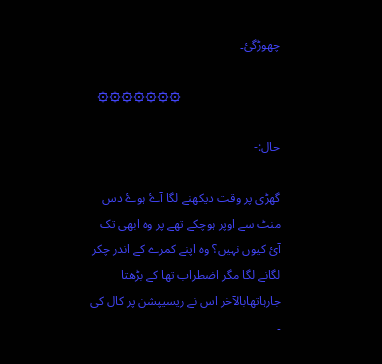چھوڑگئ۔

                                ۞۞۞۞۞۞۞

حال:-

گھڑی پر وقت دیکھنے لگا آۓ ہوۓ دس منٹ سے اوپر ہوچکے تھے پر وہ ابھی تک آئ کیوں نہیں؟ وہ اپنے کمرے کے اندر چکر لگانے لگا مگر اضطراب تھا کے بڑھتا جارہاتھابالآخر اس نے ریسیپشن پر کال کی ۔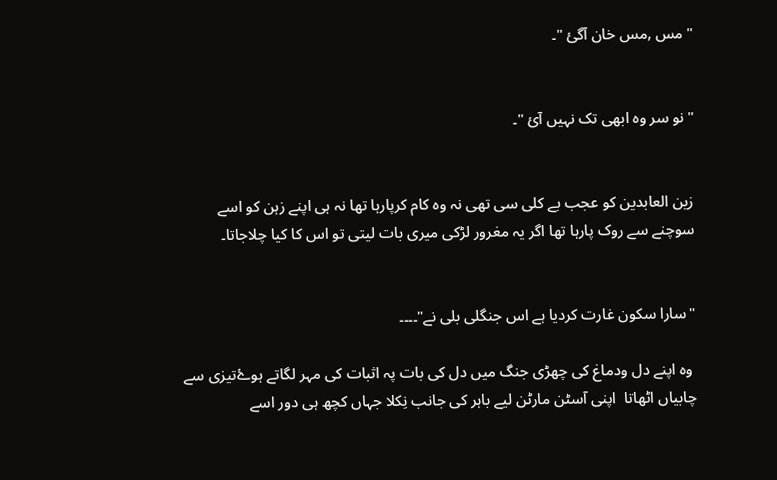"مس ,مس خان آگئ "۔


"نو سر وہ ابھی تک نہیں آئ "۔


زین العابدین کو عجب بے کلی سی تھی نہ وہ کام کرپارہا تھا نہ ہی اپنے زہن کو اسے سوچنے سے روک پارہا تھا اگر یہ مغرور لڑکی میری بات لیتی تو اس کا کیا چلاجاتا۔


"سارا سکون غارت کردیا ہے اس جنگلی بلی نے"۔۔۔۔

 وہ اپنے دل ودماغ کی چھڑی جنگ میں دل کی بات پہ اثبات کی مہر لگاتے ہوۓتیزی سے چابیاں اٹھاتا  اپنی آسٹن مارٹن لیے باہر کی جانب نِکلا جہاں کچھ ہی دور اسے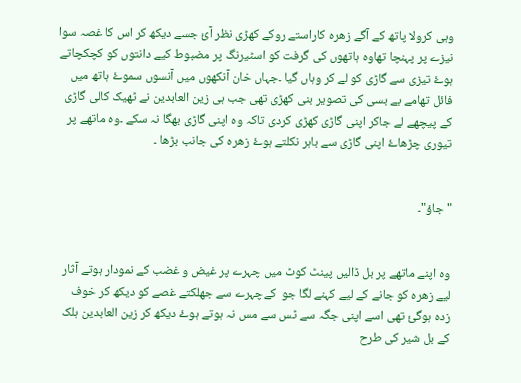وہی کرولا پاتھ کے آگے زھرہ کاراستے روکے کھڑی نظر آئ جسے دیکھ کر اس کا غصہ سوا نیزے پر پہنچا تھاوہ ہاتھوں کی گرفت کو اسٹیرنگ پر مضبوط کیے دانتوں کو کچکچاتے ہوۓ تیزی سے گاڑی کو لے کر وہاں گیا ۔جہاں خان آنکھوں میں آنسوں سموۓ ہاتھ میں فائل تھامے بے بسی کی تصویر بنی کھڑی تھی جب ہی زین العابدین نے ٹھیک کالی گاڑی کے پیچھے لے جاکر اپنی گاڑی کھڑی کردی تاکہ وہ اپنی گاڑی بھگا نہ سکے ۔وہ ماتھے پر تیوری چڑھاۓ اپنی گاڑی سے باہر نکلتے ہوۓ زھرہ کی جانب بڑھا ۔


"جاؤ"۔


وہ اپنے ماتھے پر بل ڈالیں پینٹ کوٹ میں چہرے پر غیض و غضب کے نمودار ہوتے آثار لیے زھرہ کو جانے کے لیے کہنے لگا جو  کےچہرے سے جھلکتے غصے کو دیکھ کر خوف زدہ ہوگئ تھی اسے اپنی جگہ سے ٹس سے مس نہ ہوتے ہوۓ دیکھ کر زین العابدین ہلک کے بل شیر کی طرح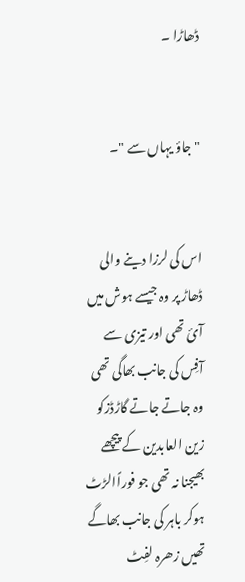ڈھاڑا ۔


"جاؤ یہاں سے "۔


اس کی لرزا دینے والی  ڈھاڑ پر وہ جیسے ہوش میں آئ تھی اور تیزی سے آفِس کی جانب بھاگی تھی وہ جاتے جاتے گاڑڈزکو زین العابدین کے پیچھے بھیجنا نہ تھی جو فوراًالڑٹ ہوکر باہر کی جانب بھاگے تھیں زھرہ لفِٹ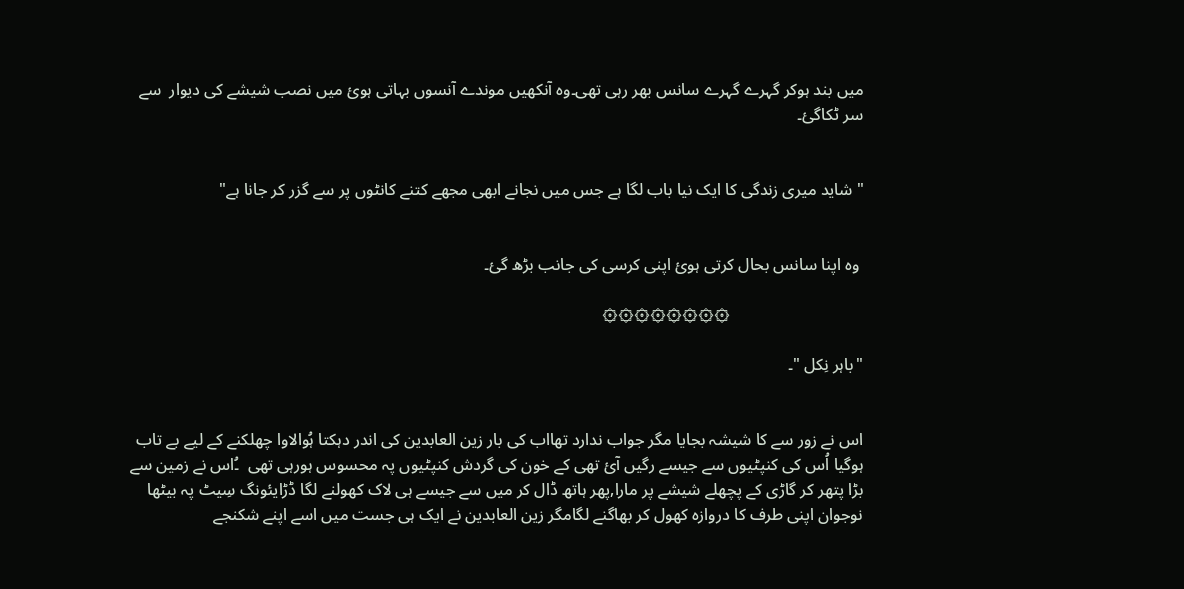میں بند ہوکر گہرے گہرے سانس بھر رہی تھی۔وہ آنکھیں موندے آنسوں بہاتی ہوئ میں نصب شیشے کی دیوار  سے سر ٹکاگئ۔


" شاید میری زندگی کا ایک نیا باب لگا ہے جس میں نجانے ابھی مجھے کتنے کانٹوں پر سے گزر کر جانا ہے"


 وہ اپنا سانس بحال کرتی ہوئ اپنی کرسی کی جانب بڑھ گئ۔

                                ۞۞۞۞۞۞۞۞

"باہر نِکل "۔


اس نے زور سے کا شیشہ بجایا مگر جواب ندارد تھااب کی بار زین العابدین کی اندر دہکتا ہُوالاوا چھلکنے کے لیے بے تاب ہوگیا اُس کی کنپٹیوں سے جیسے رگیں آئ تھی کے خون کی گردش کنپٹیوں پہ محسوس ہورہی تھی  ۔ُاس نے زمین سے بڑا پتھر کر گاڑی کے پچھلے شیشے پر مارا,پھر ہاتھ ڈال کر میں سے جیسے ہی لاک کھولنے لگا ڈڑایئونگ سِیٹ پہ بیٹھا نوجوان اپنی طرف کا دروازہ کھول کر بھاگنے لگامگر زین العابدین نے ایک ہی جست میں اسے اپنے شکنجے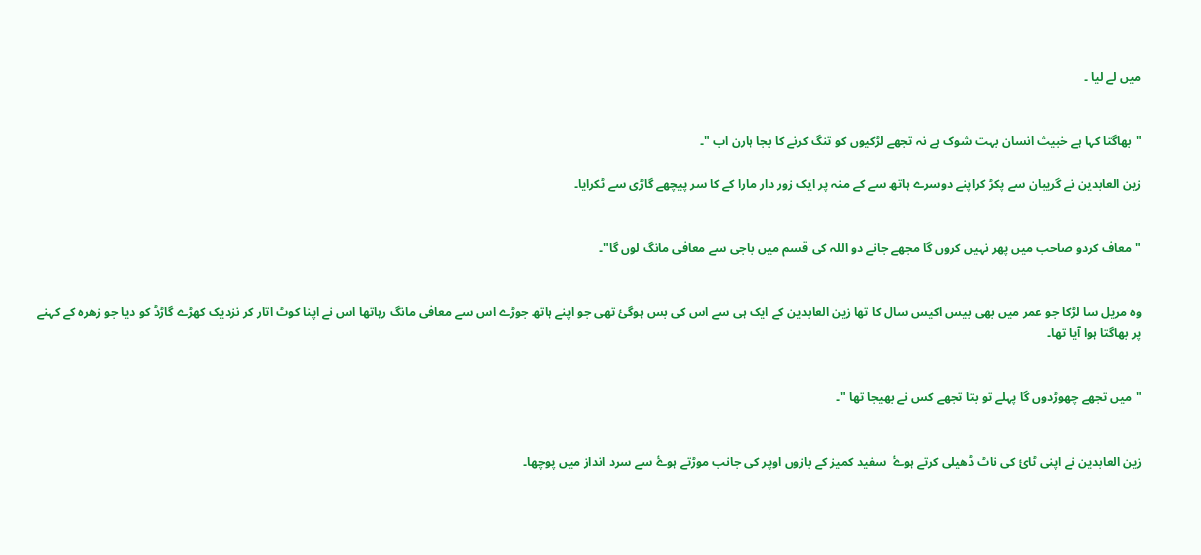میں لے لیا ۔


"بھاگتا کہا ہے خبیث انسان بہت شوک ہے نہ تجھے لڑکیوں کو تنگ کرنے کا بجا ہارن اب "۔

زین العابدین نے گریبان سے پکڑ کراپنے دوسرے ہاتھ سے کے منہ پر ایک زور دار مارا کے کا سر پیچھے گاڑی سے ٹکرایا۔


"معاف کردو صاحب میں پھر نہیں کروں گا مجھے جانے دو اللہ کی قسم میں باجی سے معافی مانگ لوں گا"۔


وہ مریل سا لڑکا جو عمر میں بھی بیس اکیس سال کا تھا زین العابدین کے ایک ہی سے اس کی بس ہوگئ تھی جو اپنے ہاتھ جوڑے اس سے معافی مانگ رہاتھا اس نے اپنا کوٹ اتار کر نزدیک کھڑے گاڑڈ کو دیا جو زھرہ کے کہنے پر بھاگتا ہوا آیا تھا۔


"میں تجھے چھوڑدوں گا پہلے تو بتا تجھے کس نے بھیجا تھا "۔


زین العابدین نے اپنی ٹائ کی ناٹ ڈھیلی کرتے ہوۓ  سفید کمیز کے بازوں اوپر کی جانب موڑتے ہوۓ سے سرد انداز میں پوچھا۔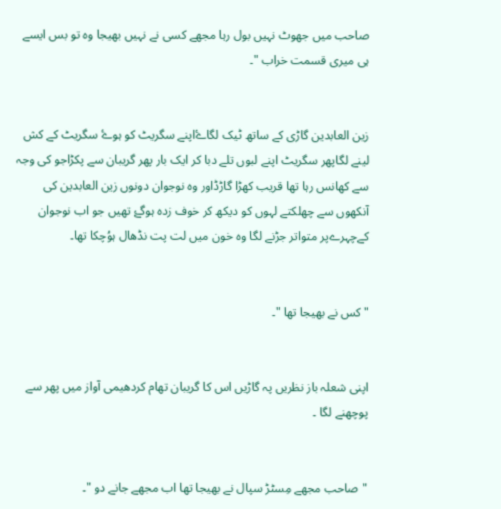صاحب میں جھوٹ نہیں بول رہا مجھے کسی نے نہیں بھیجا وہ تو بس ایسے ہی میری قسمت خراب "۔


زین العابدین گاڑی کے ساتھ ٹیک لگاۓاپنے سگریٹ کو ہوۓ سگریٹ کے کش لینے لگاپھر سگریٹ اپنے لبوں تلے دبا کر ایک بار پھر گریبان سے پکڑاجو کی وجہ سے کھانس رہا تھا قریب کھڑا گاڑڈاور وہ نوجوان دونوں زین العابدین کی آنکھوں سے چھلکتے لہوں کو دیکھ کر خوف زدہ ہوگۓ تھیں جو اب نوجوان کےچہرےپر متواتر جڑنے لگا وہ خون میں لت پت نڈھال ہوُچکا تھا۔


"کس نے بھیجا تھا "۔


اپنی شعلہ باز نظریں پہ گاڑیں اس کا گریبان تھام کردھیمی آواز میں پھر سے پوچھنے لگا ۔


"صاحب مجھے مِسٹڑ سپال نے بھیجا تھا اب مجھے جانے دو "۔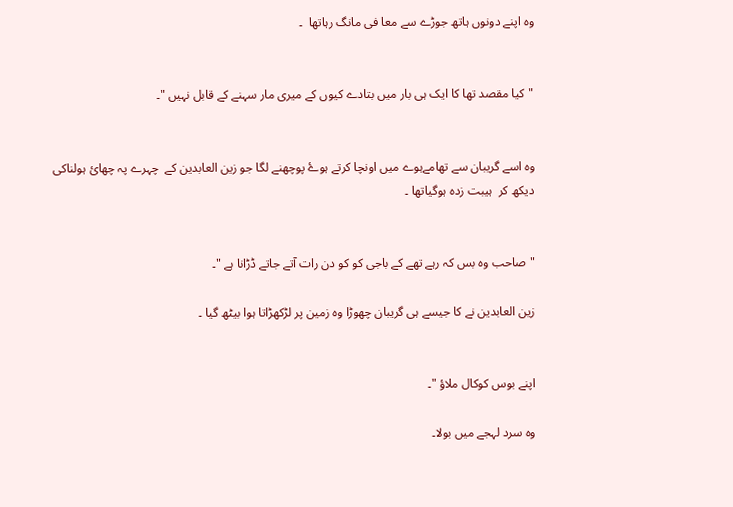وہ اپنے دونوں ہاتھ جوڑے سے معا فی مانگ رہاتھا  ۔


"کیا مقصد تھا کا ایک ہی بار میں بتادے کیوں کے میری مار سہنے کے قابل نہیں "۔


وہ اسے گریبان سے تھامےہوے میں اونچا کرتے ہوۓ پوچھنے لگا جو زین العابدین کے  چہرے پہ چھائ ہولناکی دیکھ کر  ہیبت زدہ ہوگیاتھا ۔


"صاحب وہ بس کہ رہے تھے کے باجی کو کو دن رات آتے جاتے ڈڑانا ہے "۔

زین العابدین نے کا جیسے ہی گریبان چھوڑا وہ زمین پر لڑکھڑاتا ہوا بیٹھ گیا ۔


اپنے بوس کوکال ملاؤ "۔

وہ سرد لہجے میں بولا۔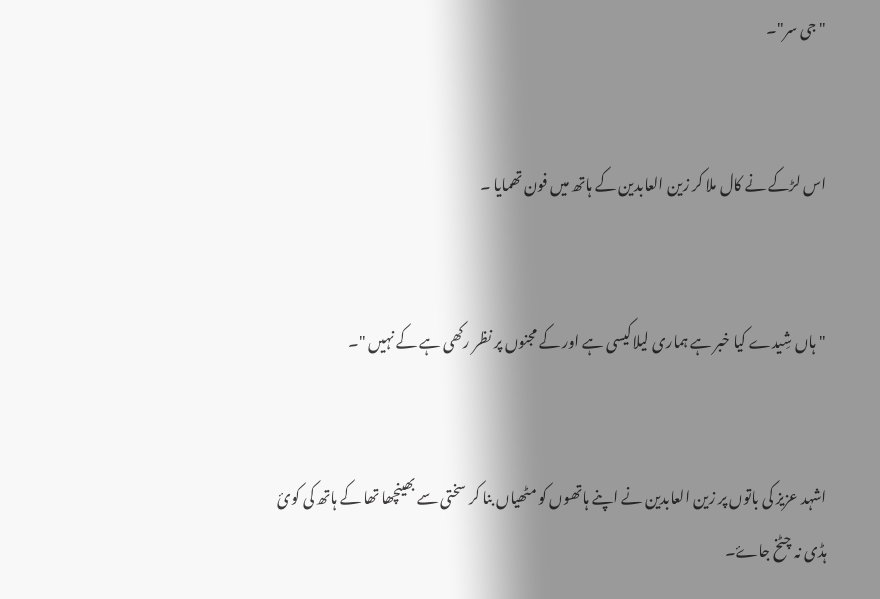"جی سر"۔


اس لڑکے نے کال ملا کر زین العابدین کے ہاتھ میں فون تھمایا ۔


"ہاں شِیدے کیا خبر ہے ہماری لیلاکیسی ہے اور کے مجنوں پر نظر رکھی ہے کے نہیں "۔


اشہد عزیز کی باتوں پر زین العابدین نے اپنے ہاتھوں کو مٹھیاں بنا کر سختی سے بھینچھا تھا کے ہاتھ کی کوئ ہڈی نہ چٹخ جاۓ۔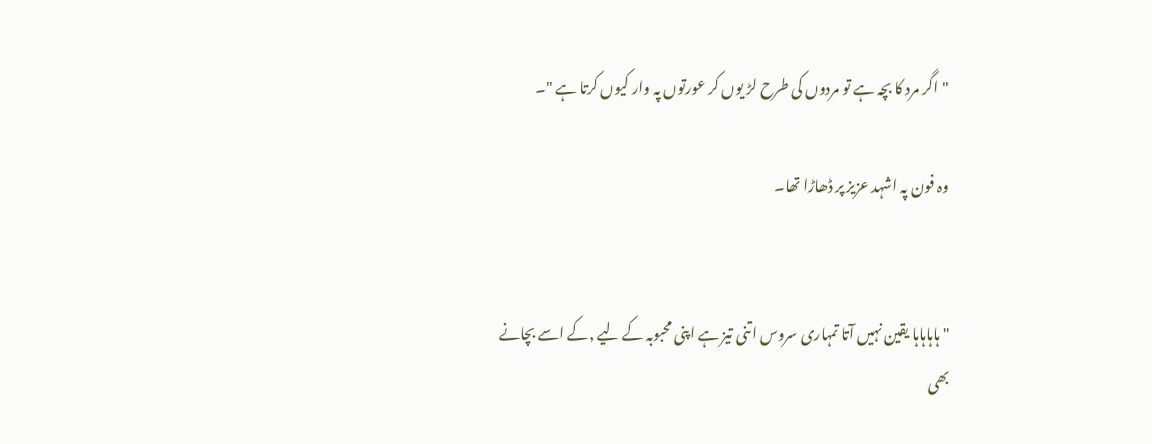"اگر مرد کا بچہ ہے تو مردوں کی طرح لڑ یوں کر عورتوں پہ وار کیوں کرتا ہے "۔

وہ فون پہ اشہد عزیز پر ڈھاڑا تھا۔


"ہاہاہاہا یقین نہیں آتا تمہاری سروس اتنی تیز ہے اپنی محبوبہ کے لیے ,کے اسے بچانے بھی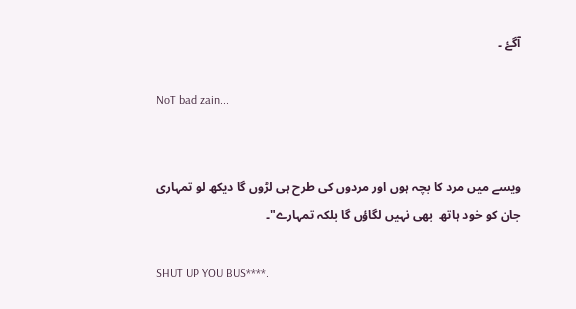آگۓ ۔

NoT bad zain...


ویسے میں مرد کا بچہ ہوں اور مردوں کی طرح ہی لڑوں گا دیکھ لو تمہاری جان کو خود ہاتھ  بھی نہیں لگاؤں گا بلکہ تمہارے"۔

SHUT UP YOU BUS****.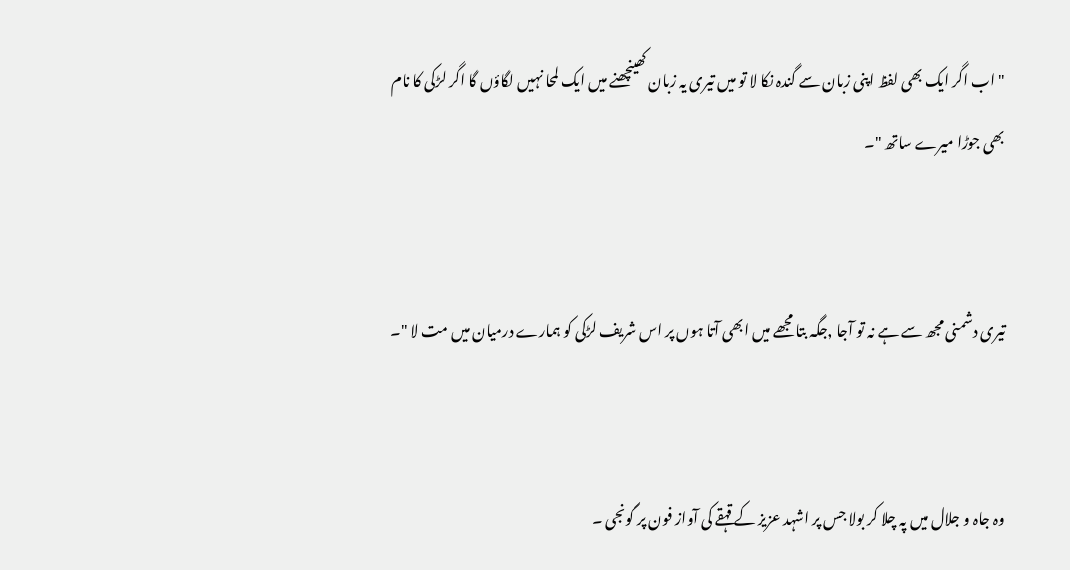"اب اگر ایک بھی لفظ اپنی زبان سے گندہ نکا لا تو میں تیری یہ زبان کھینچھنے میں ایک لمحا نہیں لگاؤں گا اگر لڑکی کا نام بھی جوڑا میرے ساتھ "۔


تیری دشمنی مجھ سے ہے نہ تو آجا ,جگہ بتا مجھے میں ابھی آتا ہوں پر اس شریف لڑکی کو ہمارے درمیان میں مت لا "۔


وہ جاہ و جلال میں پہ چلا کر بولا جس پر اشہد عزیز کے قہقے کی آواز فون پر گونجی ۔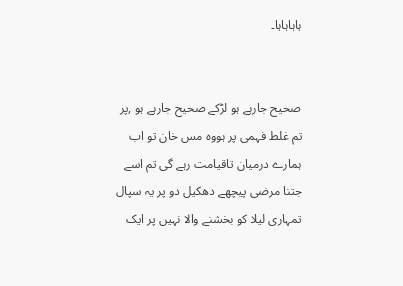ہاہاہاہا۔


صحیح جارہے ہو لڑکے صحیح جارہے ہو ,پر تم غلط فہمی پر ہووہ مس خان تو اب ہمارے درمیان تاقیامت رہے گی تم اسے جتنا مرضی پیچھے دھکیل دو پر یہ سپال تمہاری لیلا کو بخشنے والا نہیں پر ایک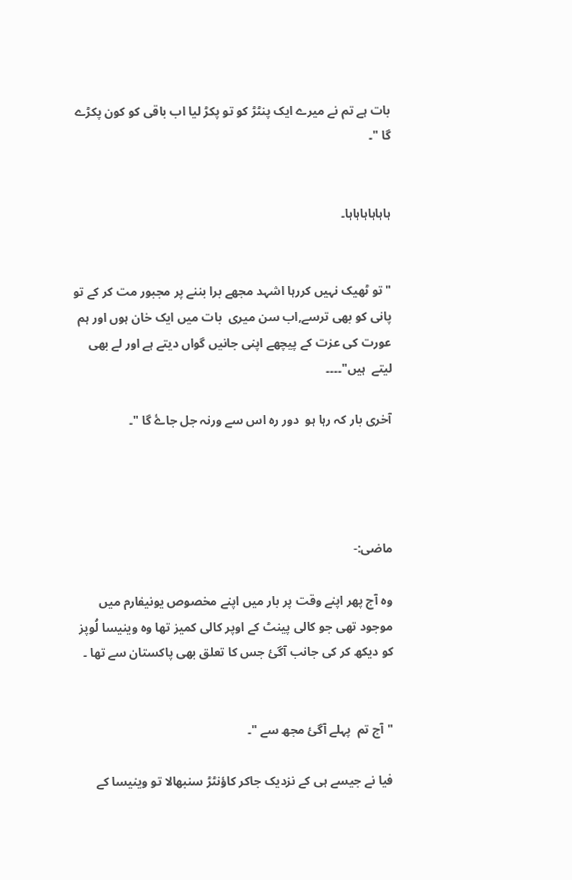بات ہے تم نے میرے ایک پنٹڑ کو تو پکڑ لیا اب باقی کو کون پکڑے گا "۔


ہاہاہاہاہاہا۔


"تو ٹھیک نہیں کررہا اشہد مجھے برا بننے پر مجبور مت کر کے تو پانی کو بھی ترسے,اب سن میری  بات میں ایک خان ہوں اور ہم عورت کی عزت کے پیچھے اپنی جانیں گواں دیتے ہے اور لے بھی لیتے  ہیں"۔۔۔۔

آخری بار کہ رہا ہو  دور رہ اس سے ورنہ جل جاۓ گا "۔




ماضی:-

وہ آج پھر اپنے وقت پر بار میں اپنے مخصوص یونیفارم میں موجود تھی جو کالی پینٹ کے اوپر کالی کمیز تھا وہ وینیسا لُوپز کو دیکھ کر کی جانب آگئ جس کا تعلق بھی پاکستان سے تھا ۔


"آج تم  پہلے آگئ مجھ سے "۔

فیا نے جیسے ہی کے نزدیک جاکر کاؤنٹڑ سنبھالا تو وینیسا کے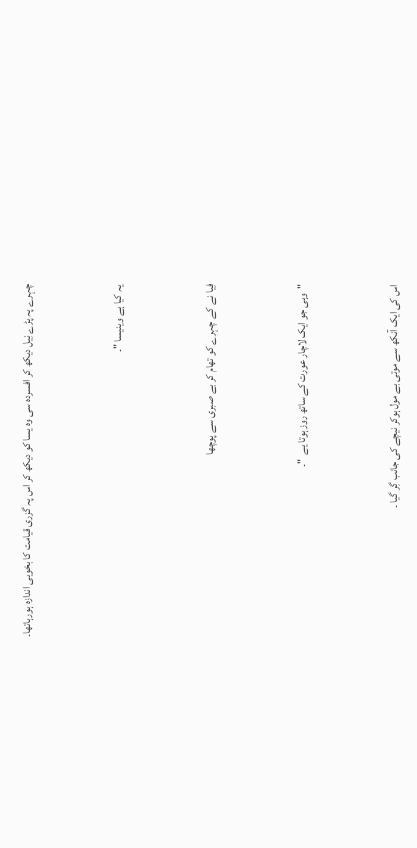چہرے پہ پڑے نِیل دیکھ کر افسردہ سی وہ یسا کو دیکھ کر اس پہ گزری قیامت کا بخوبی اندازہ ہورہاتھا۔


یہ کیا ہے وینیسا "۔


فِیا نے کے چہرے کو تھام کر بے صبری سے پوچھا


"وہی جو ایک لاچار عورت کے ساتھ روز ہوتا یے  "۔


اس کی ایک آنکھ سے موتی بے مول ہوکر نیچے کی جانب گِر گیا ۔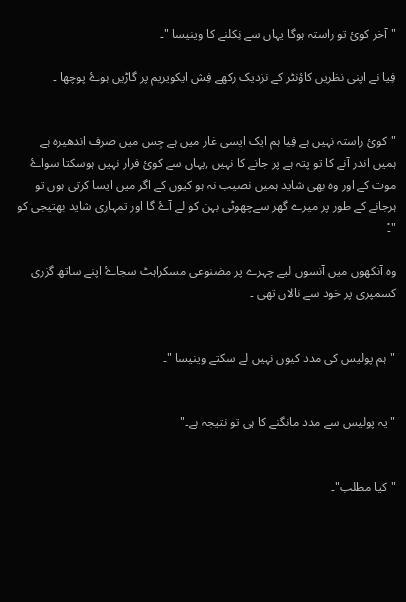"آخر کوئ تو راستہ ہوگا یہاں سے نِکلنے کا وینیسا "۔

فِیا نے اپنی نظریں کاؤنٹر کے نزدیک رکھے فِش ایکویریم پر گاڑیں ہوۓ پوچھا ۔


"کوئ راستہ نہیں ہے فِیا ہم ایک ایسی غار میں ہے جِس میں صرف اندھیرہ ہے ہمیں اندر آنے کا تو پتہ ہے پر جانے کا نہیں ,یہاں سے کوئ فرار نہیں ہوسکتا سواۓ موت کے اور وہ بھی شاید ہمیں نصیب نہ ہو کیوں کے اگر میں ایسا کرتی ہوں تو ہرجانے کے طور پر میرے گھر سےچھوٹی بہن کو لے آۓ گا اور تمہاری شاید بھتیجی کو "۔ْ

وہ آنکھوں میں آنسوں لیے چہرے پر مضنوعی مسکراہٹ سجاۓ اپنے ساتھ گزری کسمپری پر خود سے نالاں تھی ۔


"ہم پولیس کی مدد کیوں نہیں لے سکتے وینیسا "۔


"یہ پولیس سے مدد مانگنے کا ہی تو نتیجہ ہے۔"


"کیا مطلب"۔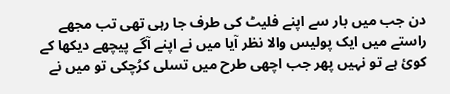دن جب میں بار سے اپنے فلیٹ کی طرف جا رہی تھی تب مجھے راستے میں ایک پولیس والا نظر آیا میں نے اپنے آگے پیچھے دیکھا کے کوئ ہے تو نہیں پھر جب اچھی طرح میں تسلی کرُچکی تو میں نے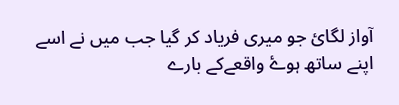آواز لگائ جو میری فریاد کر گیا جب میں نے اسے اپنے ساتھ ہوۓ واقعےکے بارے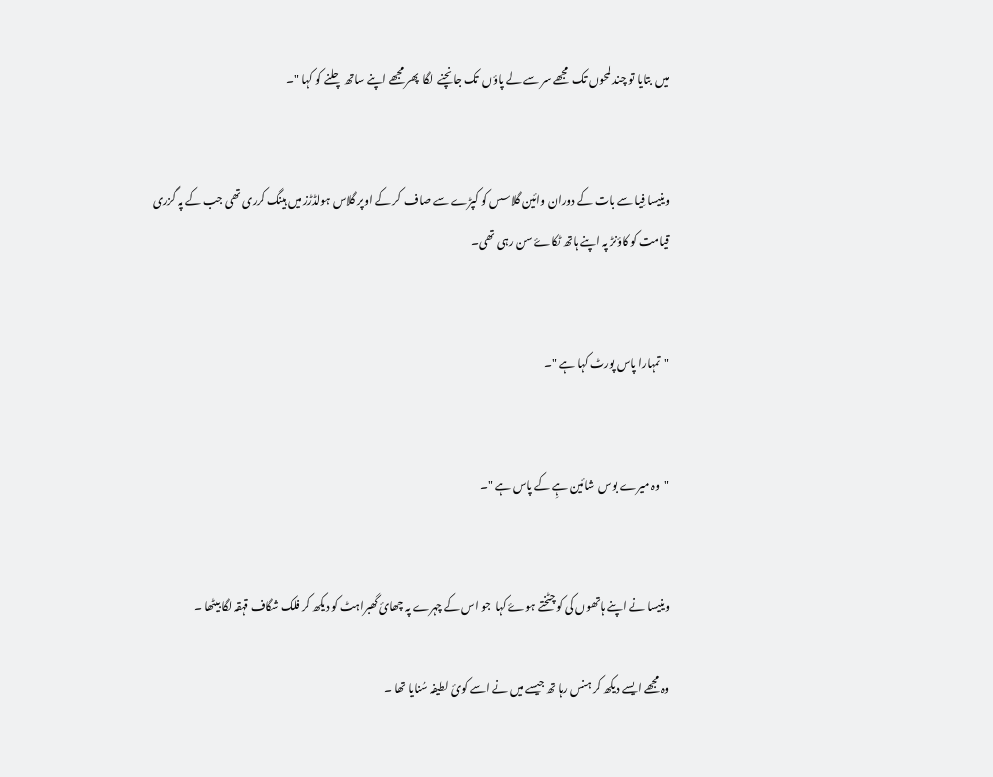میں  بتایا تو چند لمحوں تک  مجھے سر سے لے پاؤں  تک جانچنے  لگا  پھر مجھے اپنے ساتھ چلنے کو کہا "۔


وینیسا فِیا سے بات کے دوران وائین گلاسس کو کپڑے سے صاف  کر کے اوپر گلاس ہولڈڑز میں ہینگ کرری تھی جب کے پہ گزری قیامت کو کاؤنڑ پہ اپنے ہاتھ ٹکاۓ سن رہی تھی۔


"تمہارا پاس پورٹ کہا ہے "۔


"وہ میرے بوس  شائین ہِے کے پاس ہے "۔


وینیسا نے اپنے ہاتھوں کی کو چٹختے ہوۓ کہا  جو اس کے چہرے پہ چھائ گھبراہٹ کو دیکھ کر فلک شگاف قہقہ لگا بیٹھا ۔

وہ مجھے ایسے دیکھ کر ہنس رہا تھ جیسے میں نے اسے کوئ لطیفہ سُنایا تھا ۔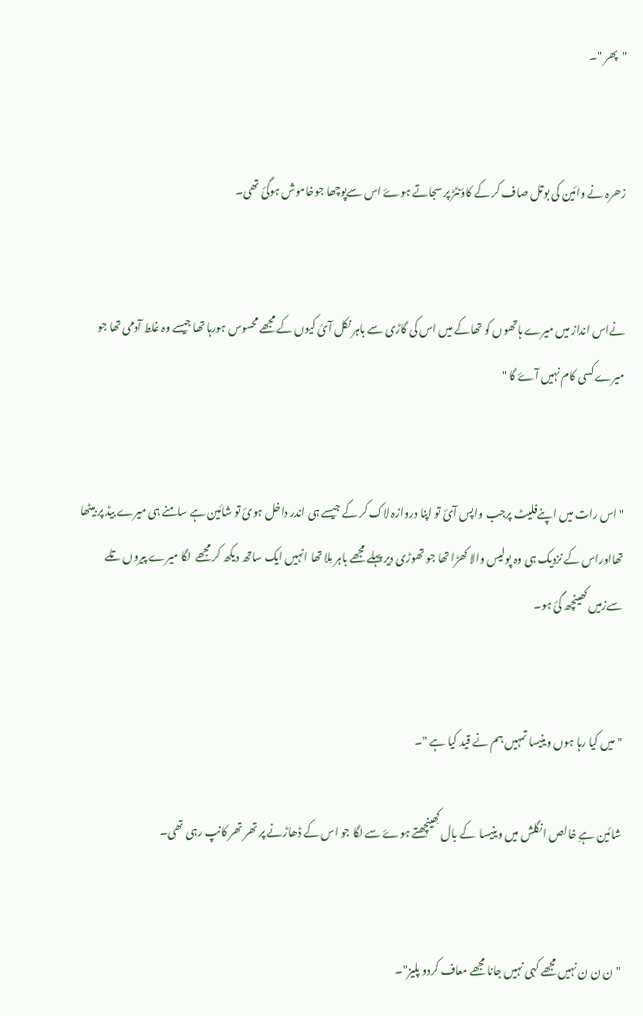"پھر "۔


زھرہ نے وائین کی بوتل صاف کر کے کاؤنٹڑ پر سجاتے ہوۓ اس سےپوچھا جوخاموش ہوگئ تھی۔


نےاس انداز میں میرے ہاتھوں کو تھاکے میں اس کی گاڑی سے باہر نکل آئ کیوں کے مجھے محسوس ہورہا تھا جیسے وہ غلط آدمی تھا جو میرے کسی کام نہیں آۓ گا "


"اس رات میں اپنےفلیٹ پرجب واپس آئ تو اپنا دروازہ لاک کر کے جیسے ہی اندر داخل ہوئ تو شائین ہے سامنے ہی میرے بیڈ پر بیٹھا تھااوراس کے نزدیک ہی وہ پولیس والا کھڑا تھا جو تھوڑی دیر پہلے مجھے باہر مِلا تھا انہیں ایک ساتھ دیکھ کر مجھے  لگا میرے پیروں تلے  سےزمیں کھینچھ گئ ہو۔


"میں کیا رہا ہوں وینیسا تمہیں ہم نے قید کیا ہے "۔

شائین ہےِ خالص انگلش میں وینیسا  کے بال کِھینچھتے ہوۓ سے لگا جو اس کے ڈھاڑنے پر تھر تھر کانپ رہی تھی۔


"ن ن ن نہیں مجھے کہی نہیں جانا مجھے معاف کردو پلیز"۔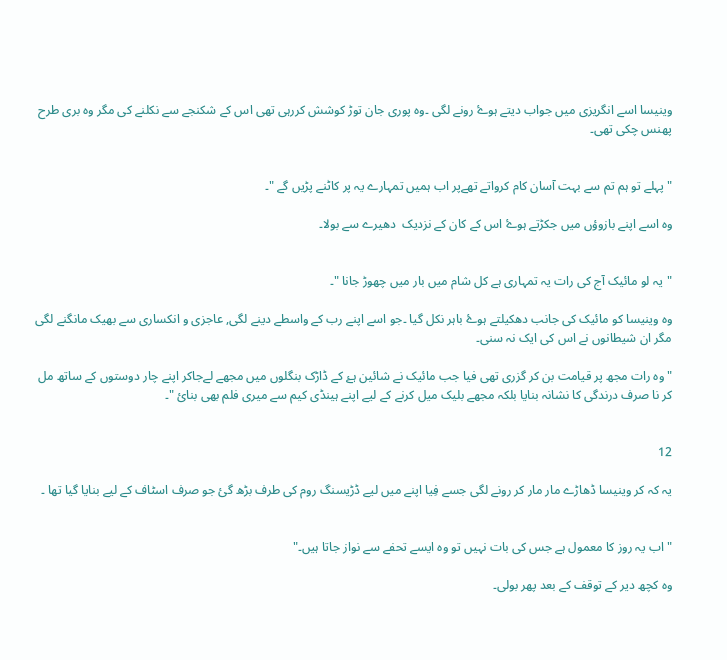وینیسا اسے انگریزی میں جواب دیتے ہوۓ رونے لگی ۔وہ پوری جان توڑ کوشش کررہی تھی اس کے شکنجے سے نکلنے کی مگر وہ بری طرح پھنس چکی تھی۔


"پہلے تو ہم تم سے بہت آسان کام کرواتے تھےپر اب ہمیں تمہارے یہ پر کاٹنے پڑیں گے "۔

وہ اسے اپنے بازوؤں میں جکڑتے ہوۓ اس کے کان کے نزدیک  دھیرے سے بولا۔


"یہ لو مائیک آج کی رات یہ تمہاری ہے کل شام میں بار میں چھوڑ جانا "۔

وہ وینیسا کو مائیک کی جانب دھکیلتے ہوۓ باہر نکل گیا ۔جو اسے اپنے رب کے واسطے دینے لگی, عاجزی و انکساری سے بھیک مانگنے لگی مگر ان شیطانوں نے اس کی ایک نہ سنی۔

"وہ رات مجھ پر قیامت بن کر گزری تھی فیا جب مائیک نے شائین ہۓ کے ڈاڑک بنگلوں میں مجھے لےجاکر اپنے چار دوستوں کے ساتھ مل کر نا صرف درندگی کا نشانہ بنایا بلکہ مجھے بلیک میل کرنے کے لیے اپنے ہینڈی کیم سے میری فلم بھی بنائ "۔


12

یہ کہ کر وینیسا ڈھاڑے مار مار کر رونے لگی جسے فِیا اپنے میں لیے ڈڑیسنگ روم کی طرف بڑھ گئ جو صرف اسٹاف کے لیے بنایا گیا تھا ۔


"اب یہ روز کا معمول ہے جس کی بات نہیں تو وہ ایسے تحفے سے نواز جاتا ہیں۔"

وہ کچھ دیر کے توقف کے بعد پھر بولی۔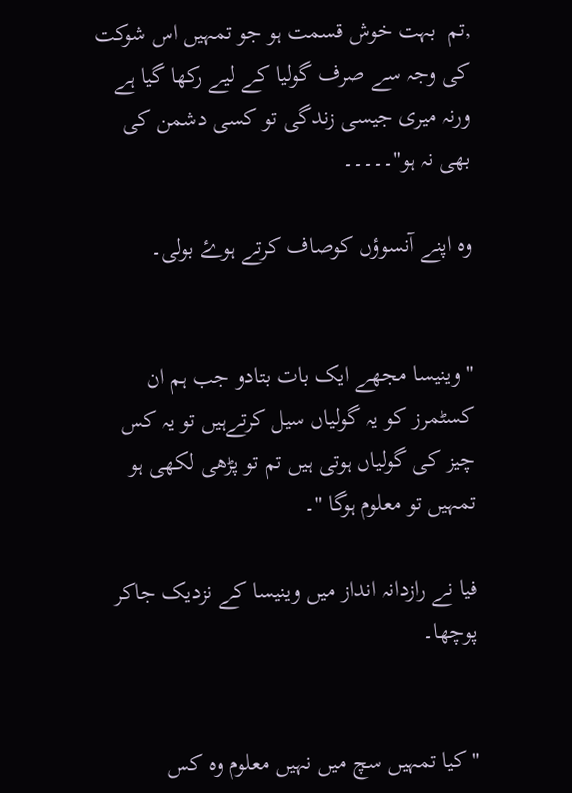,تم  بہت خوش قسمت ہو جو تمہیں اس شوکت کی وجہ سے صرف گولیا کے لیے رکھا گیا ہے ورنہ میری جیسی زندگی تو کسی دشمن کی بھی نہ ہو"۔۔۔۔۔

وہ اپنے آنسوؤں کوصاف کرتے ہوۓ بولی۔


"وینیسا مجھے ایک بات بتادو جب ہم ان کسٹمرز کو یہ گولیاں سیل کرتےہیں تو یہ کس چیز کی گولیاں ہوتی ہیں تم تو پڑھی لکھی ہو تمہیں تو معلوم ہوگا "۔

فیا نے رازدانہ انداز میں وینیسا کے نزدیک جاکر پوچھا۔


"کیا تمہیں سچ میں نہیں معلوم وہ کس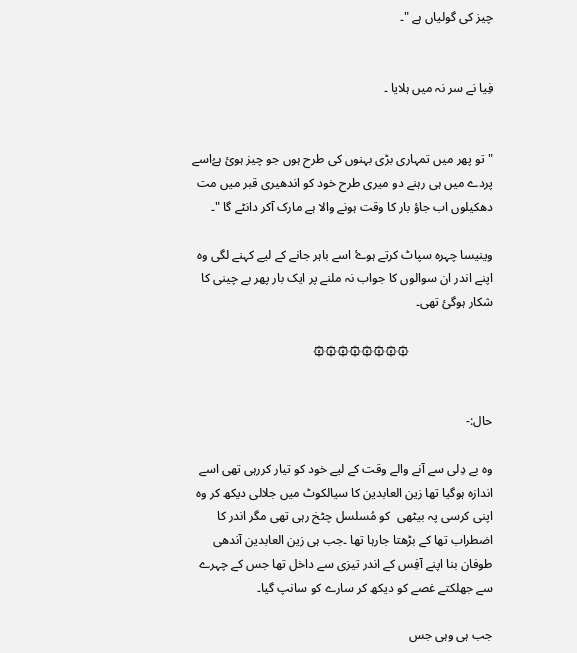چیز کی گولیاں ہے "۔


فِیا نے سر نہ میں ہلایا ۔


"تو پھر میں تمہاری بڑی بہنوں کی طرح ہوں جو چیز ہوئ ہےُاسے پردے میں ہی رہنے دو میری طرح خود کو اندھیری قبر میں مت دھکیلوں اب جاؤ بار کا وقت ہونے والا ہے مارک آکر دانٹے گا "۔

وینیسا چہرہ سپاٹ کرتے ہوۓ اسے باہر جانے کے لیے کہنے لگی وہ اپنے اندر ان سوالوں کا جواب نہ ملنے پر ایک بار پھر بے چینی کا شکار ہوگئ تھی۔

                           ۞۞۞۞۞۞۞۞


حال:-

وہ بے دِلی سے آنے والے وقت کے لیے خود کو تیار کررہی تھی اسے اندازہ ہوگیا تھا زین العابدین کا سیالکوٹ میں جلالی دیکھ کر وہ اپنی کرسی پہ بیٹھی  کو مُسلسل چٹخ رہی تھی مگر اندر کا اضطراب تھا کے بڑھتا جارہا تھا ۔جب ہی زین العابدین آندھی طوفان بنا اپنے آفِس کے اندر تیزی سے داخل تھا جس کے چہرے سے جھلکتے غصے کو دیکھ کر سارے کو سانپ گیا۔

جب ہی وہی جس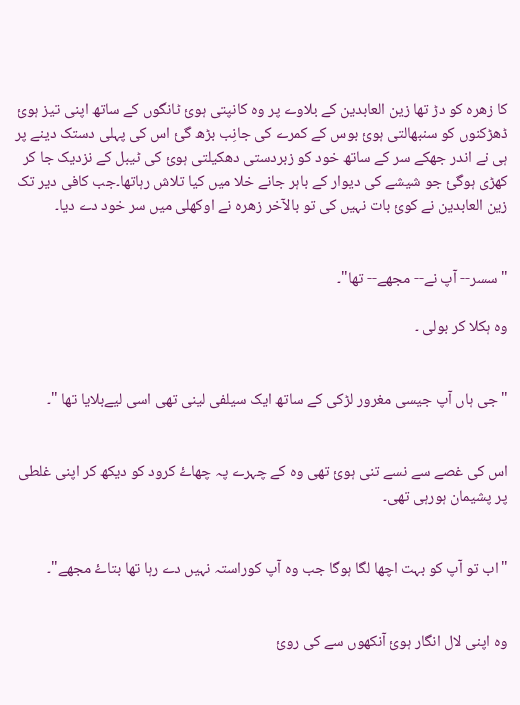کا زھرہ کو دڑ تھا زین العابدین کے بلاوے پر وہ کانپتی ہوئ ٹانگوں کے ساتھ اپنی تیز ہوئ ڈھڑکنوں کو سنبھالتی ہوئ بوس کے کمرے کی جانِب بڑھ گئ اس کی پہلی دستک دینے پر ہی نے اندر جھکے سر کے ساتھ خود کو زبردستی دھکیلتی ہوئ کی ٹیبل کے نزدیک جا کر کھڑی ہوگئ جو شیشے کی دیوار کے باہر جانے خلا میں کیا تلاش رہاتھا۔جب کافی دیر تک زین العابدین نے کوئ بات نہیں کی تو بالآخر زھرہ نے اوکھلی میں سر خود دے دیا۔


"سسر-- آپ نے-- مجھے-- تھا"۔

وہ ہکلا کر بولی ۔


"جی ہاں آپ جیسی مغرور لڑکی کے ساتھ ایک سیلفی لینی تھی اسی لیےبلایا تھا "۔


اس کی غصے سے نسے تنی ہوئ تھی وہ کے چہرے پہ چھاۓ کرود کو دیکھ کر اپنی غلطی پر پشیمان ہورہی تھی۔


"اب تو آپ کو بہت اچھا لگا ہوگا جب وہ آپ کوراستہ نہیں دے رہا تھا بتاۓ مجھے"۔


وہ اپنی لال انگار ہوئ آنکھوں سے کی روئ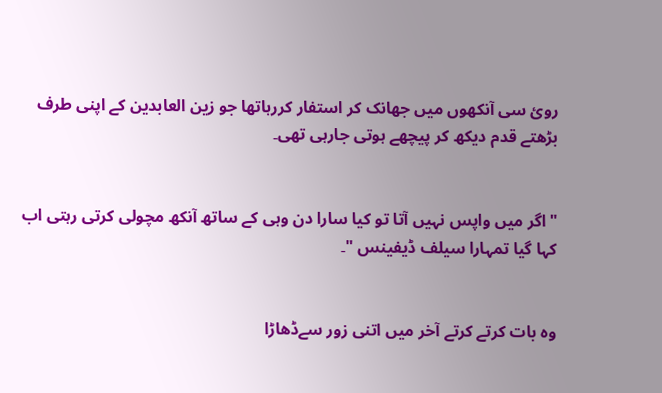روئ سی آنکھوں میں جھانک کر استفار کررہاتھا جو زین العابدین کے اپنی طرف بڑھتے قدم دیکھ کر پیچھے ہوتی جارہی تھی۔


"اگر میں واپس نہیں آتا تو کیا سارا دن وہی کے ساتھ آنکھ مچولی کرتی رہتی اب کہا گیا تمہارا سیلف ڈیفینس "۔


وہ بات کرتے کرتے آخر میں اتنی زور سےڈھاڑا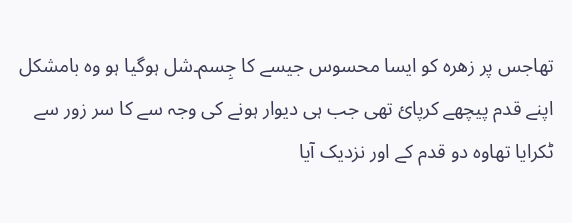تھاجس پر زھرہ کو ایسا محسوس جیسے کا جِسم۔شل ہوگیا ہو وہ بامشکل اپنے قدم پیچھے کرپائ تھی جب ہی دیوار ہونے کی وجہ سے کا سر زور سے ٹکرایا تھاوہ دو قدم کے اور نزدیک آیا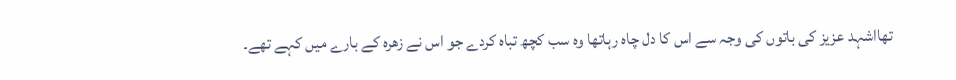تھااشہد عزیز کی باتوں کی وجہ سے اس کا دل چاہ رہاتھا وہ سب کچھ تباہ کردے جو اس نے زھرہ کے بارے میں کہے تھے۔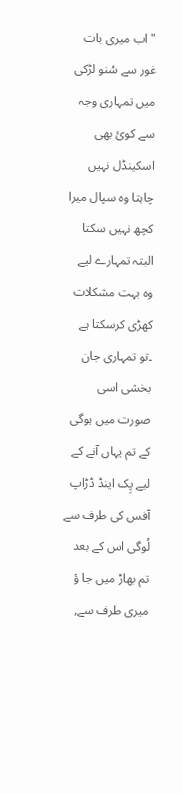"اب میری بات غور سے سُنو لڑکی میں تمہاری وجہ سے کوئ بھی اسکینڈل نہیں چاہتا وہ سپال میرا کچھ نہیں سکتا البتہ تمہارے لیے وہ بہت مشکلات کھڑی کرسکتا ہے ۔تو تمہاری جان بخشی اسی صورت میں ہوگی کے تم یہاں آنے کے لیے پِک اینڈ ڈڑاپ آفس کی طرف سے لُوگی اس کے بعد تم بھاڑ میں جا ؤ  میری طرف سے,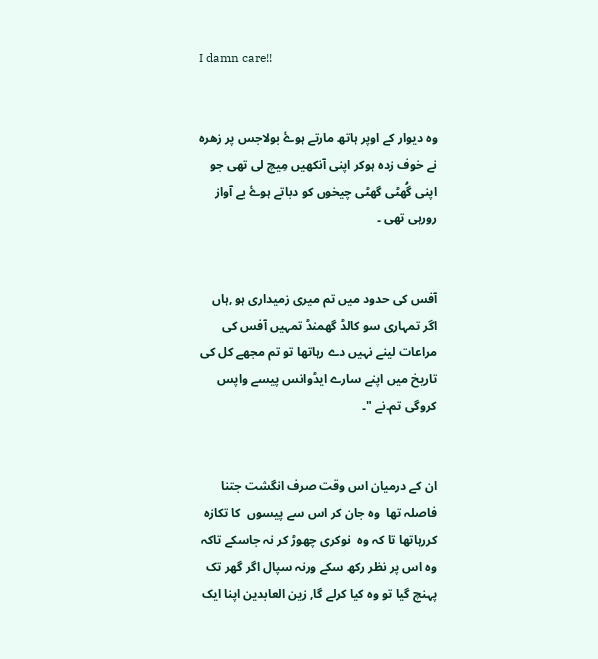I damn care!!


وہ دیوار کے اوپر ہاتھ مارتے ہوۓ بولاجس پر زھرہ نے خوف زدہ ہوکر اپنی آنکھیں مِیچ لی تھی جو اپنی گُھٹی گھٹی چیخوں کو دباتے ہوۓ بے آواز رورہی تھی ۔


آفس کی حدود میں تم میری زمیداری ہو ,ہاں اگر تمہاری سو کالڈ گھمنڈ تمہیں آفس کی مراعات لینے نہیں دے رہاتھا تو تم مجھے کل کی تاریخ میں اپنے سارے ایڈوانس پیسے واپس کروگی تم۔نے "۔


ان کے درمیان اس وقت صرف انگشت جتنا فاصلہ تھا  وہ جان کر اس سے پیسوں  کا تکازہ کررہاتھا تا کہ وہ  نوکری چھوڑ کر نہ جاسکے تاکہ وہ اس پر نظر رکھ سکے ورنہ سپال اگر گھر تک پہنچ گیا تو وہ کیا کرلے گا, زین العابدین اپنا ایک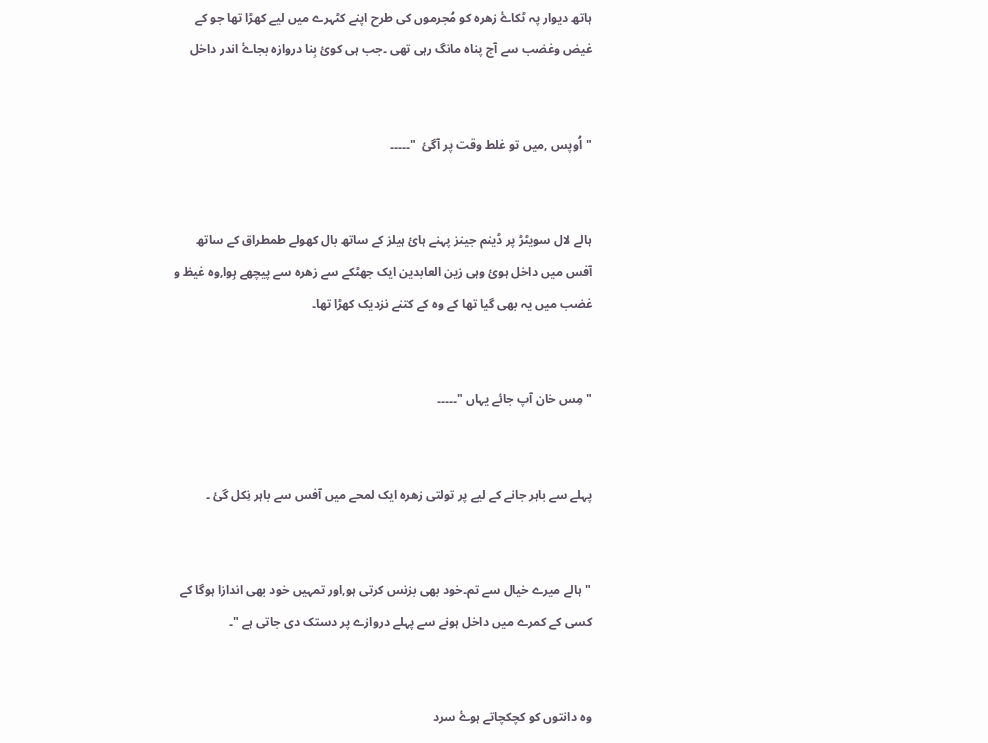ہاتھ دیوار پہ ٹکاۓ زھرہ کو مُجرموں کی طرح اپنے کٹہرے میں لیے کھڑا تھا جو کے غیض وغضب سے آج پناہ مانگ رہی تھی ۔جب ہی کوئ بِنا دروازہ بجاۓ اندر داخل


"اُوپس ,میں تو غلط وقت پر آگئ  "۔۔۔۔۔


ہالے لال سویٹڑ پر ڈینم جینز پہنے ہائ ہیلز کے ساتھ بال کھولے طمطراق کے ساتھ آفس میں داخل ہوئ وہی زین العابدین ایک جھٹکے سے زھرہ سے پیچھے ہِوا,وہ غیظ و غضب میں یہ بھی گیا تھا کے وہ کے کتنے نزدیک کھڑا تھا۔


"مِس خان آپ جائے یہاں "۔۔۔۔۔


پہلے سے باہر جانے کے لیے پر تولتی زھرہ ایک لمحے میں آفس سے باہر نِکل گئ ۔


"ہالے میرے خیال سے تم۔خود بھی بزنس کرتی ہو,اور تمہیں خود بھی اندازا ہوگا کے کسی کے کمرے میں داخل ہونے سے پہلے دروازے پر دستک دی جاتی ہے "۔


وہ دانتوں کو کچکچاتے ہوۓ سرد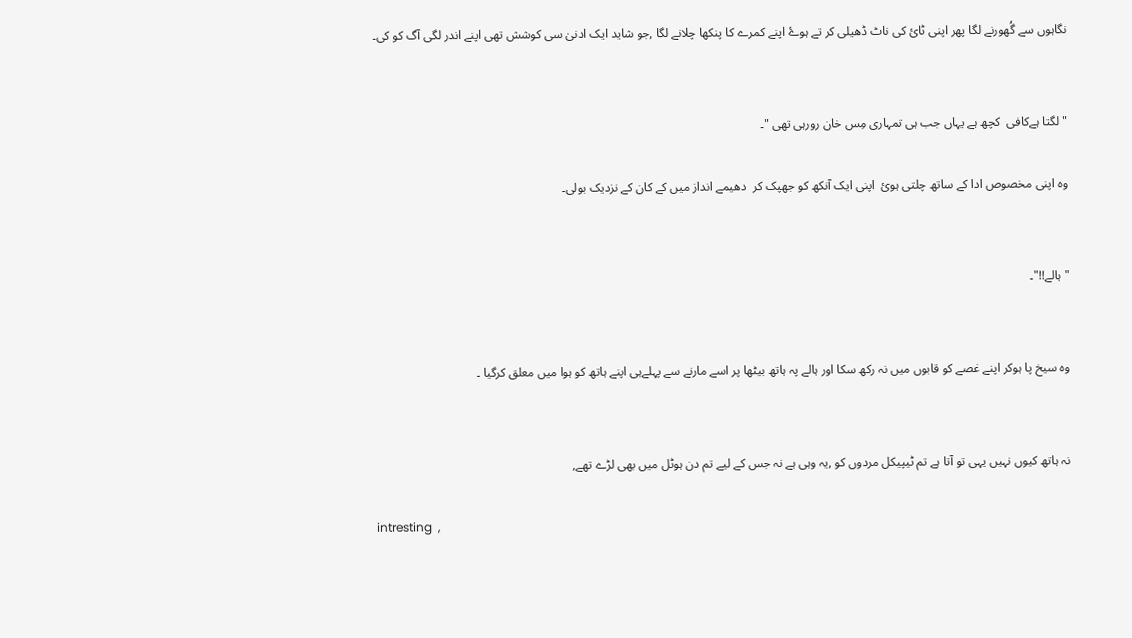نگاہوں سے گُھورنے لگا پھر اپنی ٹائ کی ناٹ ڈھیلی کر تے ہوۓ اپنے کمرے کا پنکھا چلانے لگا ,جو شاید ایک ادنیٰ سی کوشش تھی اپنے اندر لگی آگ کو کی۔


"لگتا ہےکافی  کچھ ہے یہاں جب ہی تمہاری مِس خان رورہی تھی "۔

وہ اپنی مخصوص ادا کے ساتھ چلتی ہوئ  اپنی ایک آنکھ کو جھپک کر  دھیمے انداز میں کے کان کے نزدیک بولی۔


"ہالے!!"۔


وہ سیخ پا ہوکر اپنے غصے کو قابوں میں نہ رکھ سکا اور ہالے پہ ہاتھ بیٹھا پر اسے مارنے سے پہلےہی اپنے ہاتھ کو ہوا میں معلق کرگیا ۔


نہ ہاتھ کیوں نہیں یہی تو آتا ہے تم ٹیپیکل مردوں کو ,یہ وہی ہے نہ جس کے لیے تم دن ہوٹل میں بھی لڑے تھے,

intresting  ,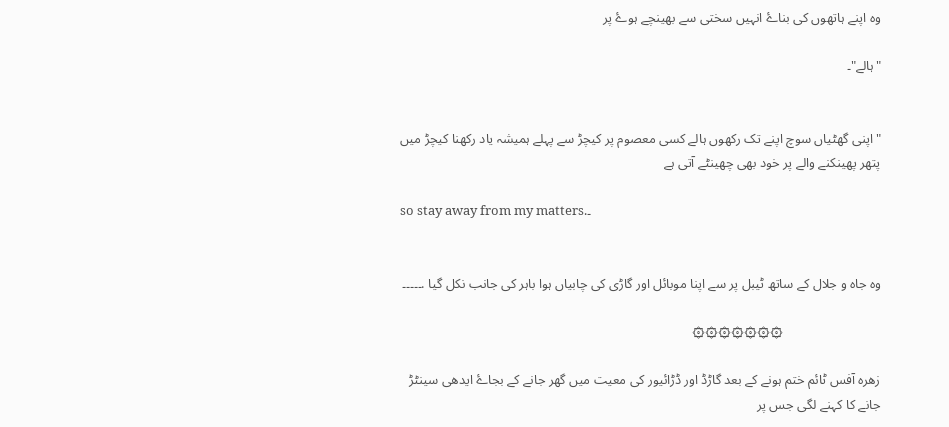وہ اپنے ہاتھوں کی بناۓ انہیں سختی سے بھینچے ہوۓ پر

"ہالے"۔


"اپنی گھٹیاں سوچ اپنے تک رکھوں ہالے کسی معصوم پر کیچڑ سے پہلے ہمیشہ یاد رکھنا کیچڑ میں پتھر پھینکنے والے پر خود بھی چھینٹے آتی ہے

so stay away from my matters.۔


وہ جاہ و جلال کے ساتھ ٹیبل پر سے اپنا موبائل اور گاڑی کی چابیاں ہوا باہر کی جانب نکل گیا .۔۔۔۔۔

                             ۞۞۞۞۞۞۞

زھرہ آفس ٹائم ختم ہونے کے بعد گاڑڈ اور ڈڑائیور کی معیت میں گھر جانے کے بجاۓ ایدھی سینٹڑ جانے کا کہنے لگی جس پر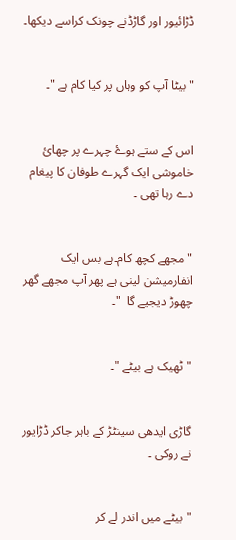ڈڑائیور اور گاڑڈنے چونک کراسے دیکھا۔


"بیٹا آپ کو وہاں پر کیا کام ہے "۔


اس کے ستے ہوۓ چہرے پر چھائ خاموشی ایک گہرے طوفان کا پیغام دے رہا تھی ۔


"مجھے کچھ کام۔ہے بس ایک انفارمیشن لینی ہے پھر آپ مجھے گھر چھوڑ دیجیے گا  "۔


"ٹھیک ہے بیٹے "۔


گاڑی ایدھی سینٹڑ کے باہر جاکر ڈڑایور نے روکی ۔


"بیٹے میں اندر لے کر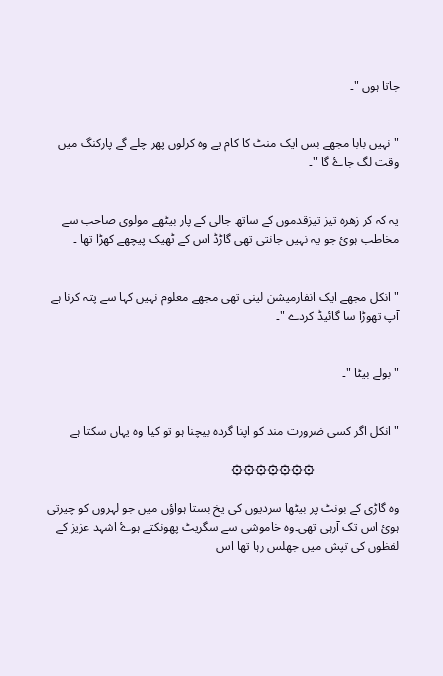جاتا ہوں "۔


"نہیں بابا مجھے بس ایک منٹ کا کام یے وہ کرلوں پھر چلے گے پارکنگ میں وقت لگ جاۓ گا "۔


یہ کہ کر زھرہ تیز تیزقدموں کے ساتھ جالی کے پار بیٹھے مولوی صاحب سے مخاطب ہوئ جو یہ نہیں جانتی تھی گاڑڈ اس کے ٹھیک پیچھے کھڑا تھا ۔


"انکل مجھے ایک انفارمیشن لینی تھی مجھے معلوم نہیں کہا سے پتہ کرنا ہے آپ تھوڑا سا گائیڈ کردے "۔


"بولے بیٹا "۔


"انکل اگر کسی ضرورت مند کو اپنا گردہ بیچنا ہو تو کیا وہ یہاں سکتا ہے

                           ۞۞۞۞۞۞۞

وہ گاڑی کے بونٹ پر بیٹھا سردیوں کی یخ بستا ہواؤں میں جو لہروں کو چیرتی ہوئ اس تک آرہی تھی۔وہ خاموشی سے سگریٹ پھونکتے ہوۓ اشہد عزیز کے لفظوں کی تپش میں جھلس رہا تھا اس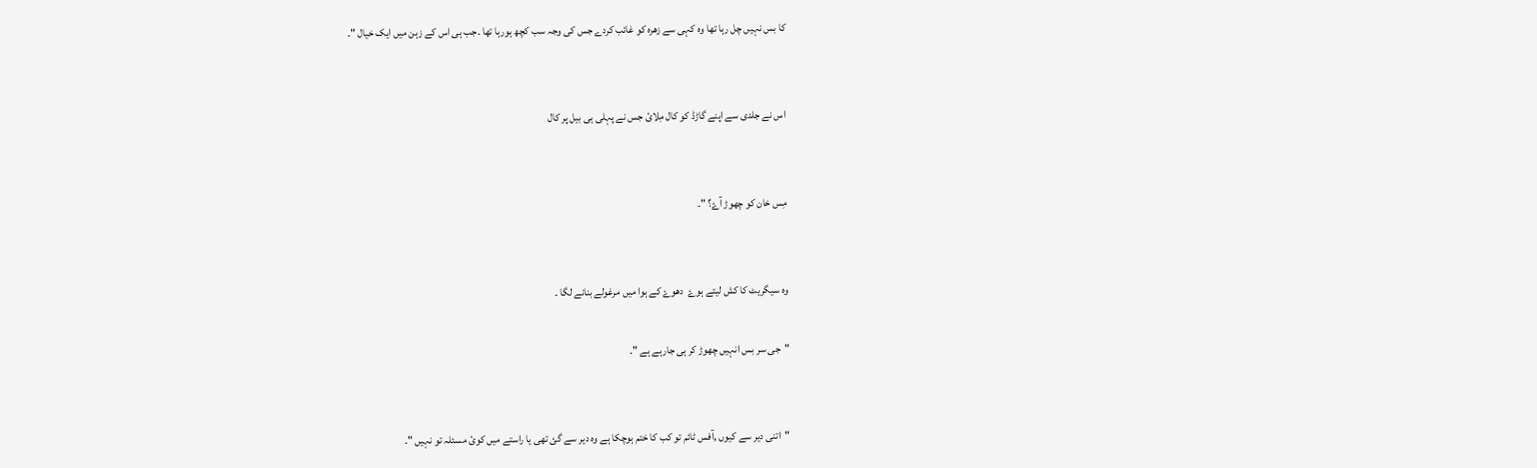کا بس نہیں چل رہا تھا وہ کہی سے زھرہ کو غائب کردے جس کی وجہ سب کچھ ہورہا تھا ۔جب ہی اس کے زہن میں ایک خیال "۔


اس نے جلدی سے اپنے گاڑڈ کو کال مِلائ جس نے پہلی ہی بیل پر کال


مِس خان کو چھوڑ آۓ؟ "۔


وہ سیگریٹ کا کش لیتے ہوۓ  دھوۓ کے ہوا میں مرغولے بنانے لگا ۔

"جی سر بس انہیں چھوڑ کر ہی جارہے ہے "۔


"اتنی دیر سے کیوں ,آفس ٹائم تو کب کا ختم ہوچکا ہے وہ دیر سے گئ تھی یا راستے میں کوئ مسئلہ تو نہیں "۔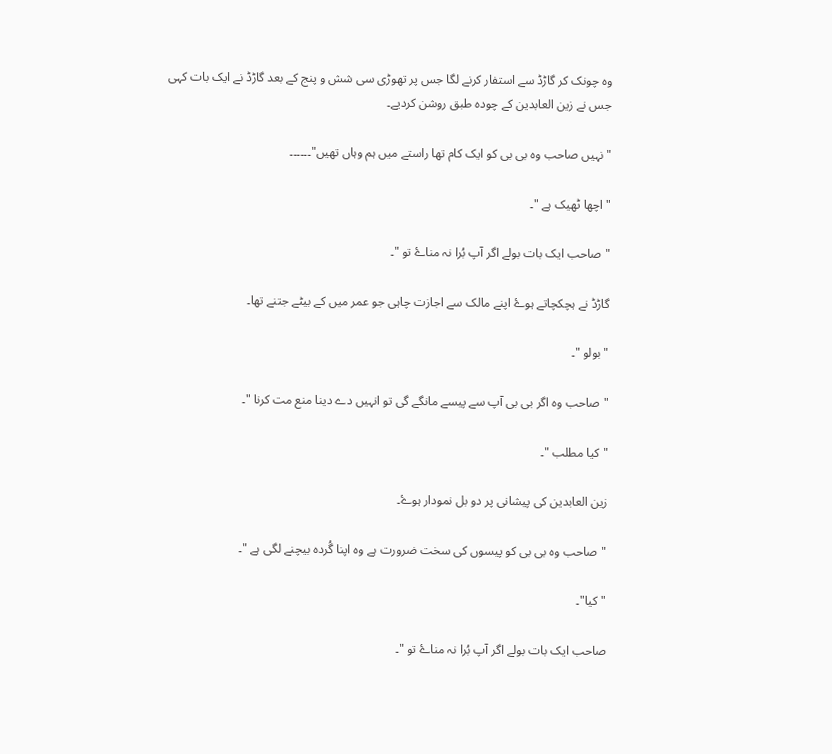وہ چونک کر گاڑڈ سے استفار کرنے لگا جس پر تھوڑی سی شش و پنج کے بعد گاڑڈ نے ایک بات کہی جس نے زین العابدین کے چودہ طبق روشن کردیے۔

"نہیں صاحب وہ بی بی کو ایک کام تھا راستے میں ہم وہاں تھیں"۔۔۔۔۔۔

"اچھا ٹھیک ہے "۔

"صاحب ایک بات بولے اگر آپ بُرا نہ مناۓ تو "۔

گاڑڈ نے ہچکچاتے ہوۓ اپنے مالک سے اجازت چاہی جو عمر میں کے بیٹے جتنے تھا۔

"بولو "۔

"صاحب وہ اگر بی بی آپ سے پیسے مانگے گی تو انہیں دے دینا منع مت کرنا "۔

"کیا مطلب "۔

زین العابدین کی پیشانی پر دو بل نمودار ہوۓ۔

"صاحب وہ بی بی کو پیسوں کی سخت ضرورت ہے وہ اپنا گُردہ بیچنے لگی ہے "۔

"کیا"۔

صاحب ایک بات بولے اگر آپ بُرا نہ مناۓ تو "۔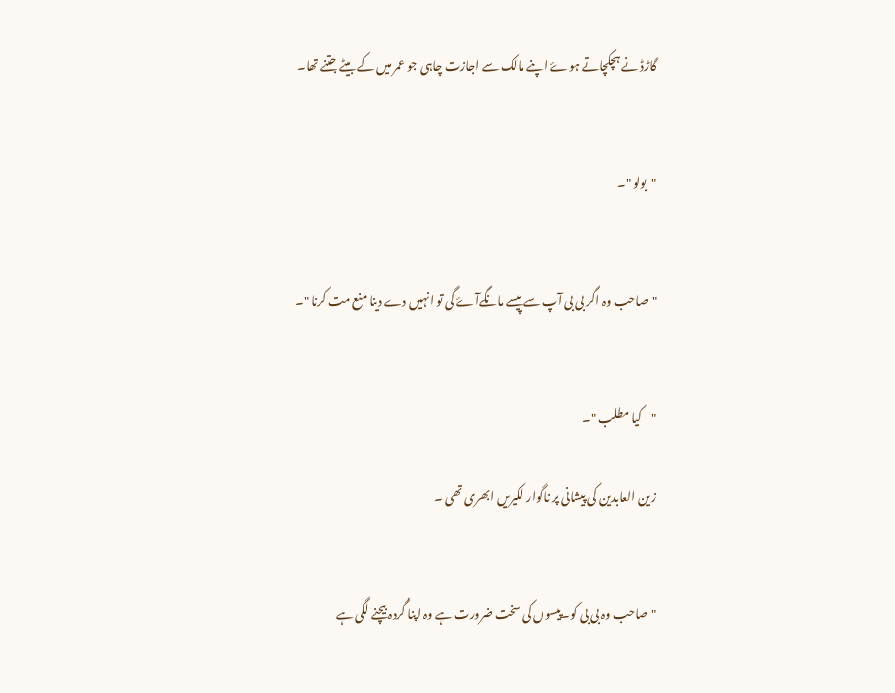گاڑڈ نے ہچکچاتے ہوۓ اپنے مالک سے اجازت چاہی جو عمر میں کے بیٹے جتنے تھا۔


"بولو "۔


"صاحب وہ اگر بی بی آپ سے پیسے مانگےآۓ گی تو انہیں دے دینا منع مت کرنا "۔


"کیا مطلب "۔

زین العابدین کی پیشانی پر ناگوار لکیریں ابھری تھی ۔


"صاحب وہ بی بی کو۔پیسوں کی سخت ضرورت ہے وہ اپنا گُردہ بیچنے لگی ہے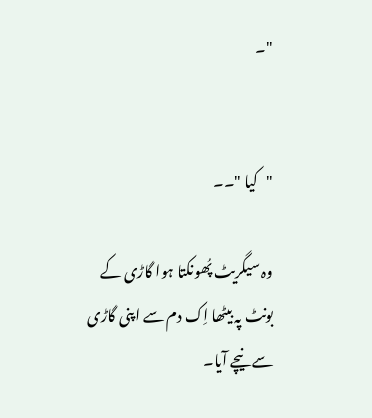"۔


"کیا "۔۔

وہ سیگریٹ پُھونکتا ہوا گاڑی کے بونٹ پہ بیٹھا اِک دم سے اپنی گاڑی سے نیچے آیا۔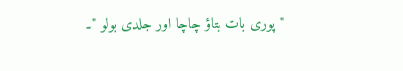"پوری بات بتاؤ چاچا اور جلدی بولو "۔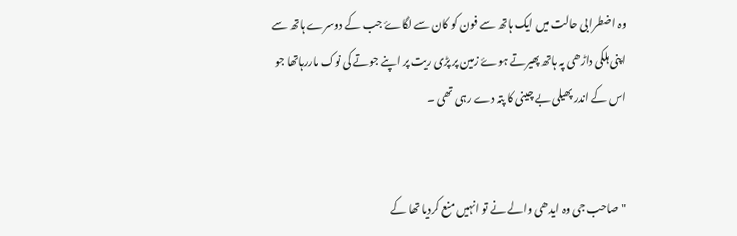وہ اضطرابی حالت میں ایک ہاتھ سے فون کو کان سے لگاۓ جب کے دوسرے ہاتھ سے اپنی ہلکی داڑھی پہ ہاتھ پھیرتے ہوۓ زمین پر پڑی ریت پر اپنے جوتے کی نوک ماررہاتھا جو اس کے اندر پھیلی بے چینی کا پتہ دے رہی تھی ۔


"صاحب جی وہ ایدھی والے نے تو انہیں منع کردیا تھا کے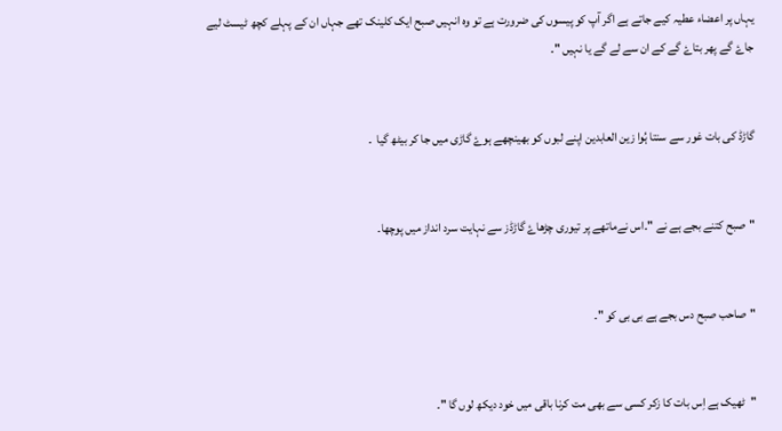یہاں پر اعضاء عطیہ کیے جاتے ہے اگر آپ کو پیسوں کی ضرورت ہے تو وہ انہیں صبح ایک کلینک تھے جہاں ان کے پہلے کچھ ٹیسٹ لیے جاۓ گے پھر بتاۓ گے کے ان سے لے گے یا نہیں "۔


گاڑڈ کی بات غور سے سنتا ہُوا زین العابدین اپنے لبوں کو بھینچھے ہوۓ گاڑی میں جا کر بیٹھ گیا  ۔


"صبح کتنے بجے ہے نے "۔اس نےماتھے پر تیوری چڑھاۓ گاڑڈز سے نہایت سرد انداز میں پوچھا۔


"صاحب صبح دس بجے ہے بی بی کو "۔


"ٹھیک ہے اِس بات کا زکر کسی سے بھی مت کرنا باقی میں خود دیکھ لوں گا "۔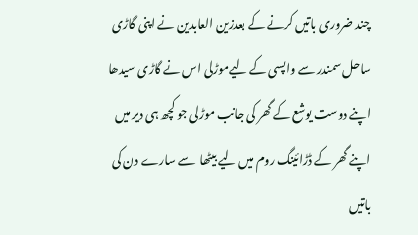چند ضروری باتیں کرنے کے بعدزین العابدین نے اپنی گاڑی ساحل سمندر سے واپسی کے لیےموڑلی اس نے گاڑی سیدھا اپنے دوست یوشع کے گھر کی جانب موڑلی جو کچھ ہی دیر میں اپنے گھر کے ڈڑائینگ روم میں لیے بیٹھا  سے سارے دن کی باتیں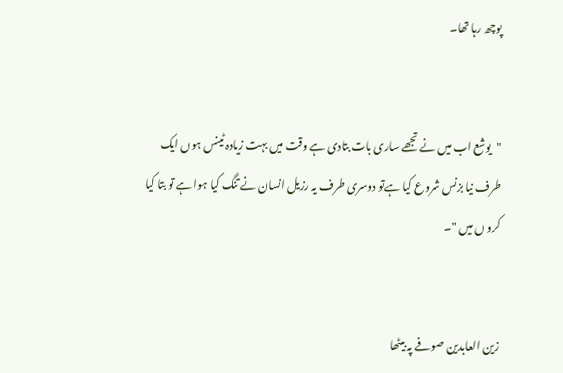پوچھ رہا تھا۔


"یوشع اب میں نے تجھے ساری بات بتادی ہے وقت میں بہت زیادہ ٹینس ہوں ایک طرف نیا بزنس شروع کیا ہےتو دوسری طرف یہ رزیل انسان نے تنگ کیا ہوا ہے تو بتا کیا کرو ں میں "۔


زین العابدین صوفے پہ بیٹھا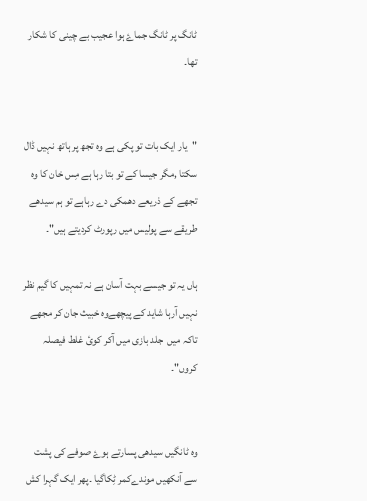ٹانگ پر ٹانگ جماۓ ہوا عجیب بے چینی کا شکار تھا۔


"یار ایک بات تو پکی ہے وہ تجھ پر ہاتھ نہیں ڈال سکتا ,مگر جیسا کے تو بتا رہا ہے مِس خان کا وہ تجھے کے ذریعے دھمکی دے رہاہے تو ہم سیدھے طریقے سے پولیس میں رپورٹ کردیتے ہیں"۔

ہاں یہ تو جیسے بہت آسان ہے نہ تمہیں کا گیم نظر نہیں آرہا شاید کے پیچھےوہ خبیث جان کر مجھے تاکہ میں  جلد بازی میں آکر کوئ غلط فیصلہ کروں"۔


وہ ٹانگیں سیدھی پسارتے ہوۓ صوفے کی پشت سے آنکھیں موندےکمر ٹِکاگیا ۔پھر ایک گہرا کش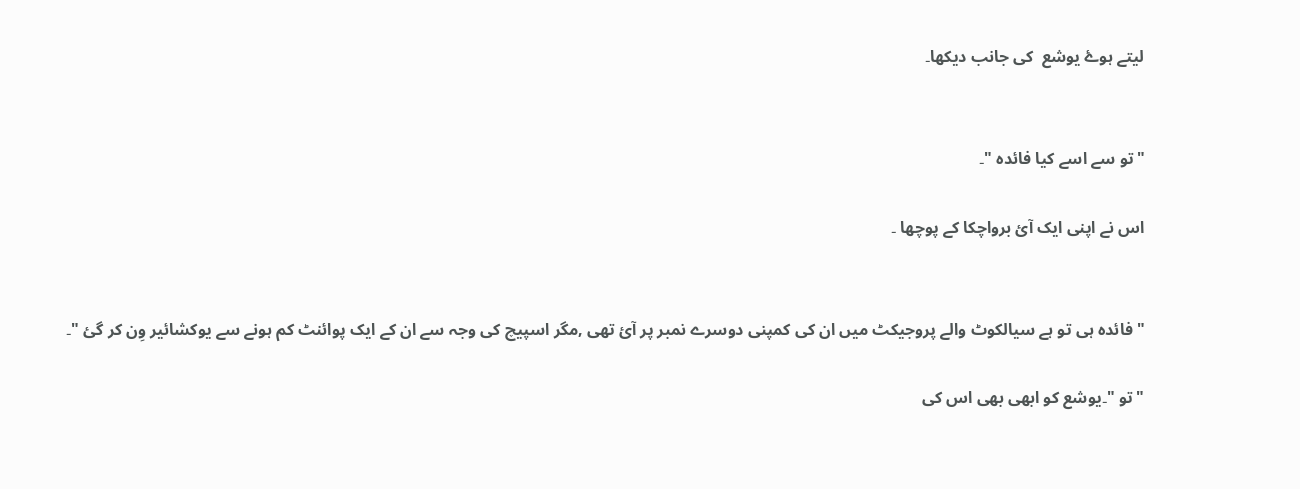لیتے ہوۓ یوشع  کی جانب دیکھا۔


"تو سے اسے کیا فائدہ "۔

اس نے اپنی ایک آئ برواچکا کے پوچھا ۔


"فائدہ ہی تو ہے سیالکوٹ والے پروجیکٹ میں ان کی کمپنی دوسرے نمبر پر آئ تھی ,مگر اسپیچ کی وجہ سے ان کے ایک پوائنٹ کم ہونے سے یوکشائیر وِن کر گئ "۔

"تو "۔یوشع کو ابھی بھی اس کی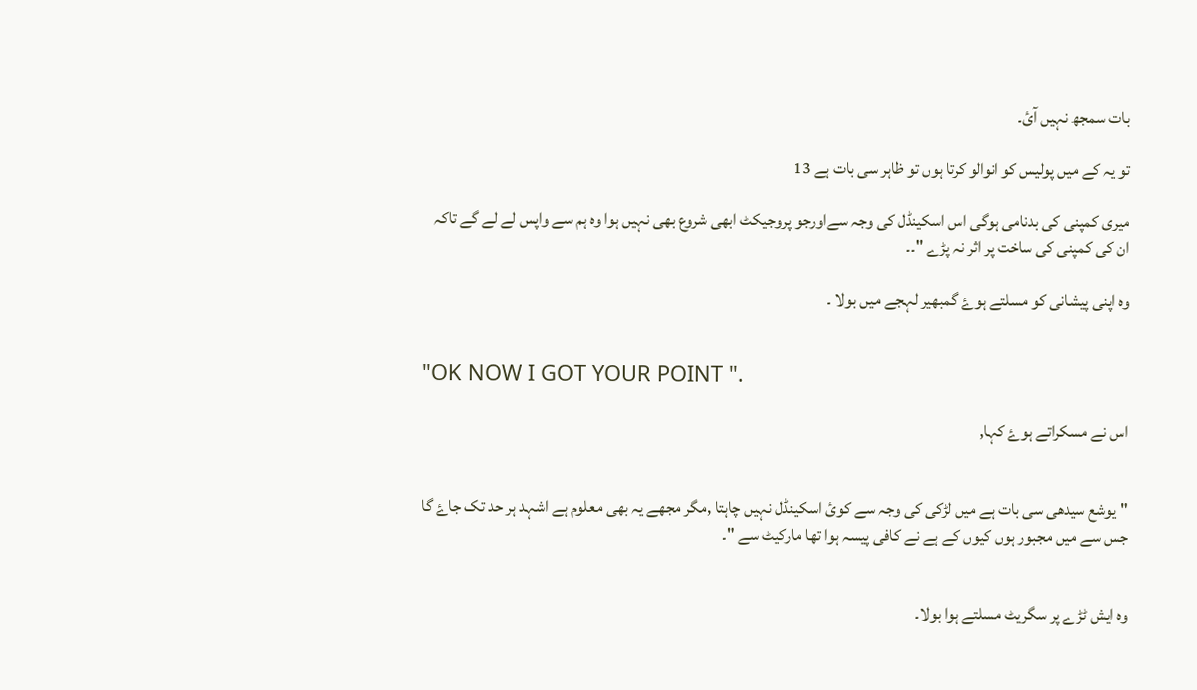بات سمجھ نہیں آئ۔

تو یہ کے میں پولیس کو انوالو کرتا ہوں تو ظاہر سی بات ہے 13

میری کمپنی کی بدنامی ہوگی اس اسکینڈل کی وجہ سےاورجو پروجیکٹ ابھی شروع بھی نہیں ہوا وہ ہم سے واپس لے لے گے تاکہ ان کی کمپنی کی ساخت پر اثر نہ پڑے "۔۔

وہ اپنی پیشانی کو مسلتے ہوۓ گمبھیر لہجے میں بولا ۔


"OK NOW I GOT YOUR POINT ".

اس نے مسکراتے ہوۓ کہا,


"یوشع سیدھی سی بات ہے میں لڑکی کی وجہ سے کوئ اسکینڈل نہیں چاہتا ,مگر مجھے یہ بھی معلوم ہے اشہد ہر حد تک جاۓ گا جس سے میں مجبور ہوں کیوں کے ہے نے کافی پیسہ ہوا تھا مارکیٹ سے "۔


وہ ایش ٹڑے پر سگریٹ مسلتے ہوا بولا۔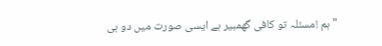"ہم !مسئلہ تو کافی گھمبیر ہے ایسی صورت میں دو ہی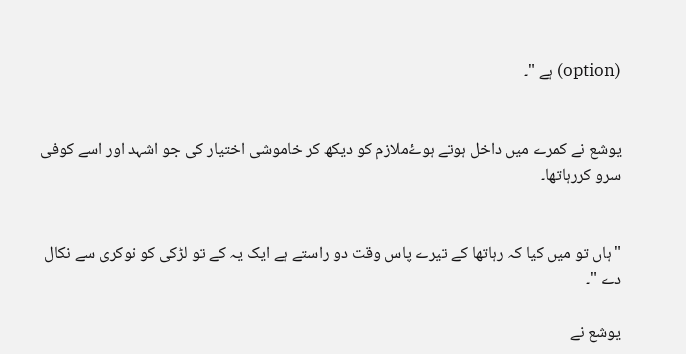(option) ہے "۔


یوشع نے کمرے میں داخل ہوتے ہوۓملازم کو دیکھ کر خاموشی اختیار کی جو اشہد اور اسے کوفی سرو کررہاتھا۔


"ہاں تو میں کیا کہ رہاتھا کے تیرے پاس وقت دو راستے ہے ایک یہ کے تو لڑکی کو نوکری سے نکال دے "۔

یوشع نے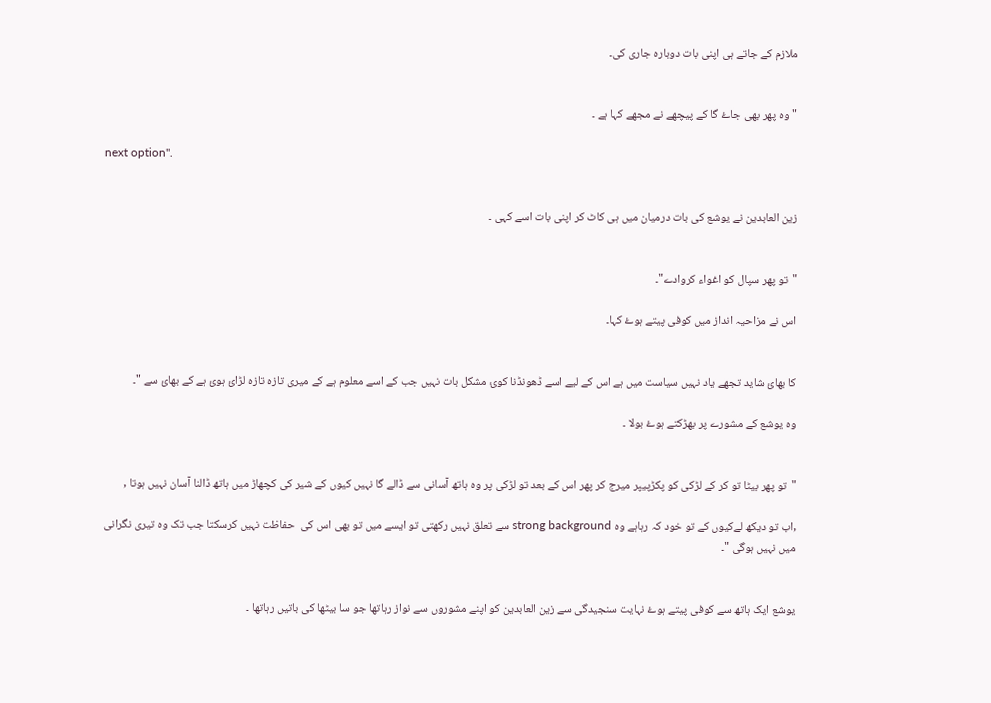ملازم کے جاتے ہی اپنی بات دوبارہ جاری کی۔


"وہ پھر بھی جاۓ گا کے پیچھے نے مجھے کہا ہے ۔

next option".


زین العابدین نے یوشع کی بات درمیان میں ہی کاٹ کر اپنی بات اسے کہی ۔


"تو پھر سپال کو اغواء کروادے"۔

اس نے مزاحیہ انداز میں کوفی پیتے ہوۓ کہا۔


کا بھائ شاید تجھے یاد نہیں سیاست میں ہے اس کے لیے اسے ڈھونڈنا کوئ مشکل بات نہیں جب کے اسے معلوم ہے کے میری تازہ تازہ لڑائ ہوئ ہے کے بھائ سے "۔

وہ یوشع کے مشورے پر بھڑکتے ہوۓ بولا ۔


"تو پھر بیٹا تو کر کے لڑکی کو پکڑپیپر میرج کر پھر اس کے بعد تو لڑکی پر وہ ہاتھ آسانی سے ڈالے گا نہیں کیوں کے شیر کی کچھاڑ میں ہاتھ ڈالنا آسان نہیں ہوتا ,

,اب تو دیکھ لےکیوں کے تو خود کہ رہاہے وہ strong background سے تعلق نہیں رکھتی تو ایسے میں تو بھی اس کی  حفاظت نہیں کرسکتا جب تک وہ تیری نگرانی میں نہیں ہوگی "۔


یوشع ایک ہاتھ سے کوفی پیتے ہوۓ نہایت سنجیدگی سے زین العابدین کو اپنے مشوروں سے نواز رہاتھا جو سا بیٹھا کی باتیں رہاتھا ۔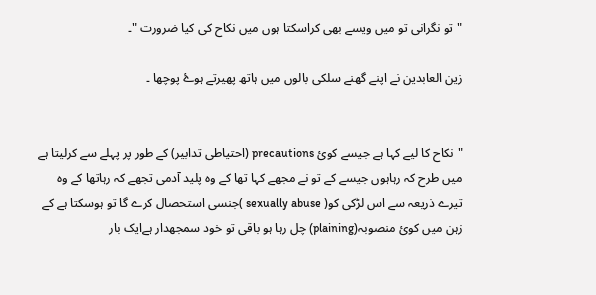"تو نگرانی تو میں ویسے بھی کراسکتا ہوں میں نکاح کی کیا ضرورت "۔

زین العابدین نے اپنے گھنے سلکی بالوں میں ہاتھ پھیرتے ہوۓ پوچھا ۔


"نکاح کا لیے کہا ہے جیسے کوئ precautions (احتیاطی تدابیر) کے طور پر پہلے سے کرلیتا ہے میں طرح کہ رہاہوں جیسے کے تو نے مجھے کہا تھا کے وہ پلید آدمی تجھے کہ رہاتھا کے وہ تیرے ذریعہ سے اس لڑکی کو( sexually abuse )جنسی استحصال کرے گا تو ہوسکتا ہے کے زہن میں کوئ منصوبہ(plaining) چل رہا ہو باقی تو خود سمجھدار ہےایک بار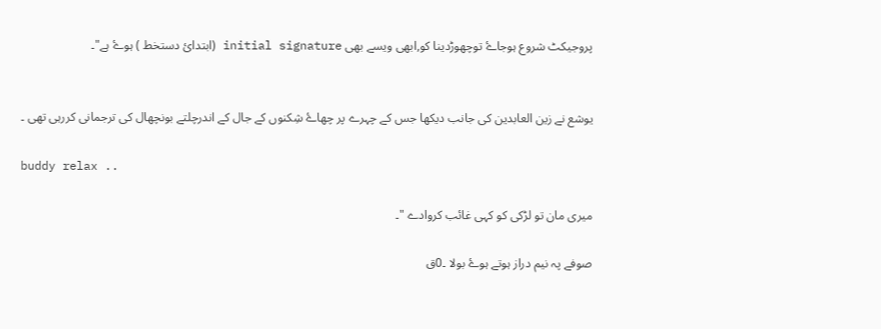پروجیکٹ شروع ہوجاۓ توچھوڑدینا کو,ابھی ویسے بھی initial signature (ابتدائ دستخط ) ہوۓ ہے"۔


یوشع نے زین العابدین کی جانب دیکھا جس کے چہرے پر چھاۓ شِکنوں کے جال کے اندرچلتے بونچھال کی ترجمانی کررہی تھی ۔

buddy relax ..

میری مان تو لڑکی کو کہی غائب کروادے "۔

صوفے پہ نیم دراز ہوتے ہوۓ بولا ۔0ق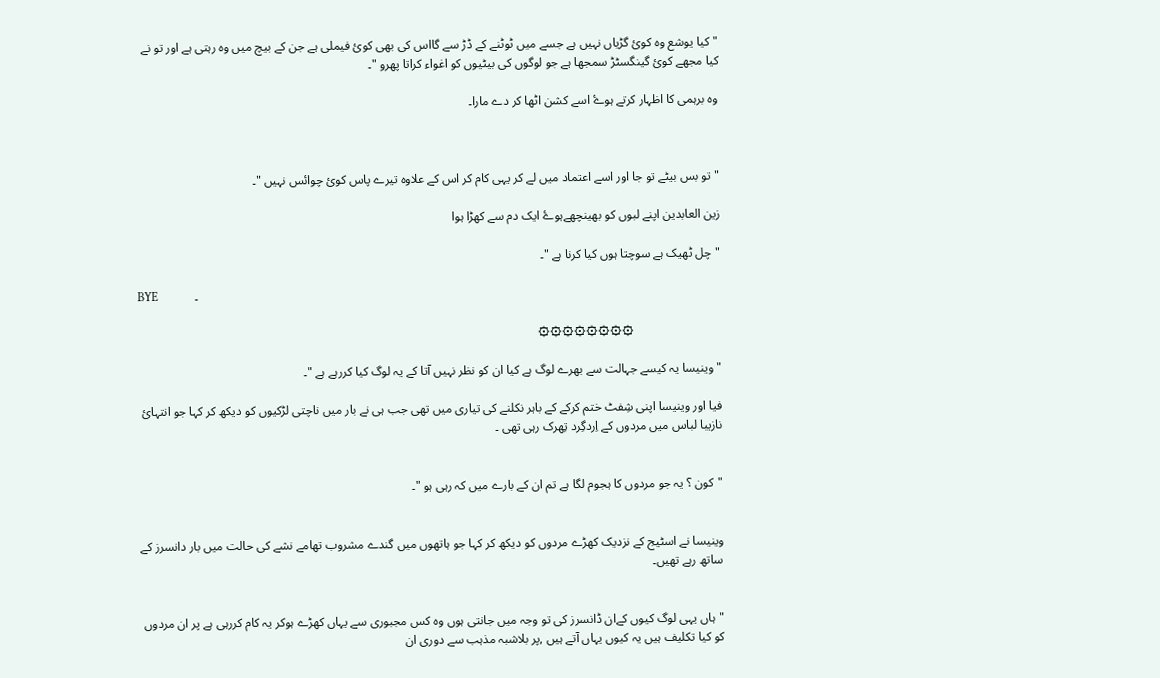"کیا یوشع وہ کوئ گڑیاں نہیں ہے جسے میں ٹوٹنے کے ڈڑ سے گااس کی بھی کوئ فیملی ہے جن کے بیچ میں وہ رہتی ہے اور تو نے کیا مجھے کوئ گینگسٹڑ سمجھا ہے جو لوگوں کی بیٹیوں کو اغواء کراتا پھرو "۔

وہ برہمی کا اظہار کرتے ہوۓ اسے کشن اٹھا کر دے مارا۔



"تو بس بیٹے تو جا اور اسے اعتماد میں لے کر یہی کام کر اس کے علاوہ تیرے پاس کوئ چوائس نہیں "۔

زین العابدین اپنے لبوں کو بھینچھےہوۓ ایک دم سے کھڑا ہوا

"چل ٹھیک ہے سوچتا ہوں کیا کرنا ہے "۔

BYE            ۔

                            ۞۞۞۞۞۞۞۞

"وینیسا یہ کیسے جہالت سے بھرے لوگ ہے کیا ان کو نظر نہیں آتا کے یہ لوگ کیا کررہے ہے "۔

فیا اور وینیسا اپنی شِفٹ ختم کرکے کے باہر نکلنے کی تیاری میں تھی جب ہی نے بار میں ناچتی لڑکیوں کو دیکھ کر کہا جو انتہائ نازیبا لباس میں مردوں کے اِردگِرد تِھرک رہی تھی ۔


"کون ؟ یہ جو مردوں کا ہجوم لگا ہے تم ان کے بارے میں کہ رہی ہو "۔


وینیسا نے اسٹیج کے نزدیک کھڑے مردوں کو دیکھ کر کہا جو ہاتھوں میں گندے مشروب تھامے نشے کی حالت میں بار دانسرز کے ساتھ رہے تھیں۔


"ہاں یہی لوگ کیوں کےان ڈانسرز کی تو وجہ میں جانتی ہوں وہ کس مجبوری سے یہاں کھڑے ہوکر یہ کام کررہی ہے پر ان مردوں کو کیا تکلیف ہیں یہ کیوں یہاں آتے ہیں ,پر بلاشبہ مذہب سے دوری ان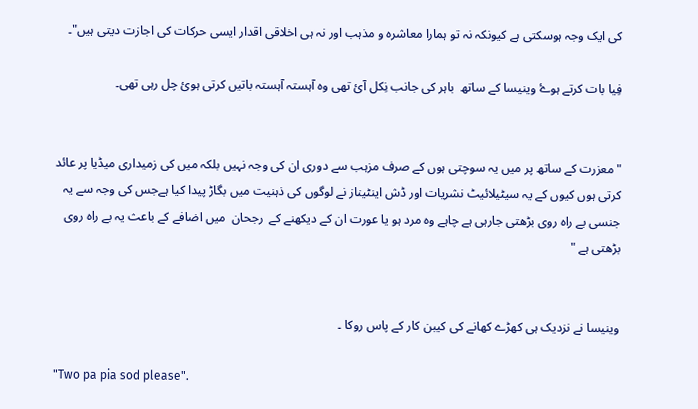کی ایک وجہ ہوسکتی ہے کیونکہ نہ تو ہمارا معاشرہ و مذہب اور نہ ہی اخلاقی اقدار ایسی حرکات کی اجازت دیتی ہیں"۔

فِیا بات کرتے ہوۓ وینیسا کے ساتھ  باہر کی جانب نِکل آئ تھی وہ آہستہ آہستہ باتیں کرتی ہوئ چل رہی تھی۔


"معزرت کے ساتھ پر میں یہ سوچتی ہوں کے صرف مزہب سے دوری ان کی وجہ نہیں بلکہ میں کی زمیداری میڈیا پر عائد کرتی ہوں کیوں کے یہ سیٹیلائیٹ نشریات اور ڈش اینٹیناز نے لوگوں کی ذہنیت میں بگاڑ پیدا کیا ہےجس کی وجہ سے یہ جنسی بے راہ روی بڑھتی جارہی ہے چاہے وہ مرد ہو یا عورت ان کے دیکھنے کے  رجحان  میں اضافے کے باعث یہ بے راہ روی بڑھتی ہے "


وینیسا نے نزدیک ہی کھڑے کھانے کی کیبن کار کے پاس روکا ۔

"Two pa pia sod please".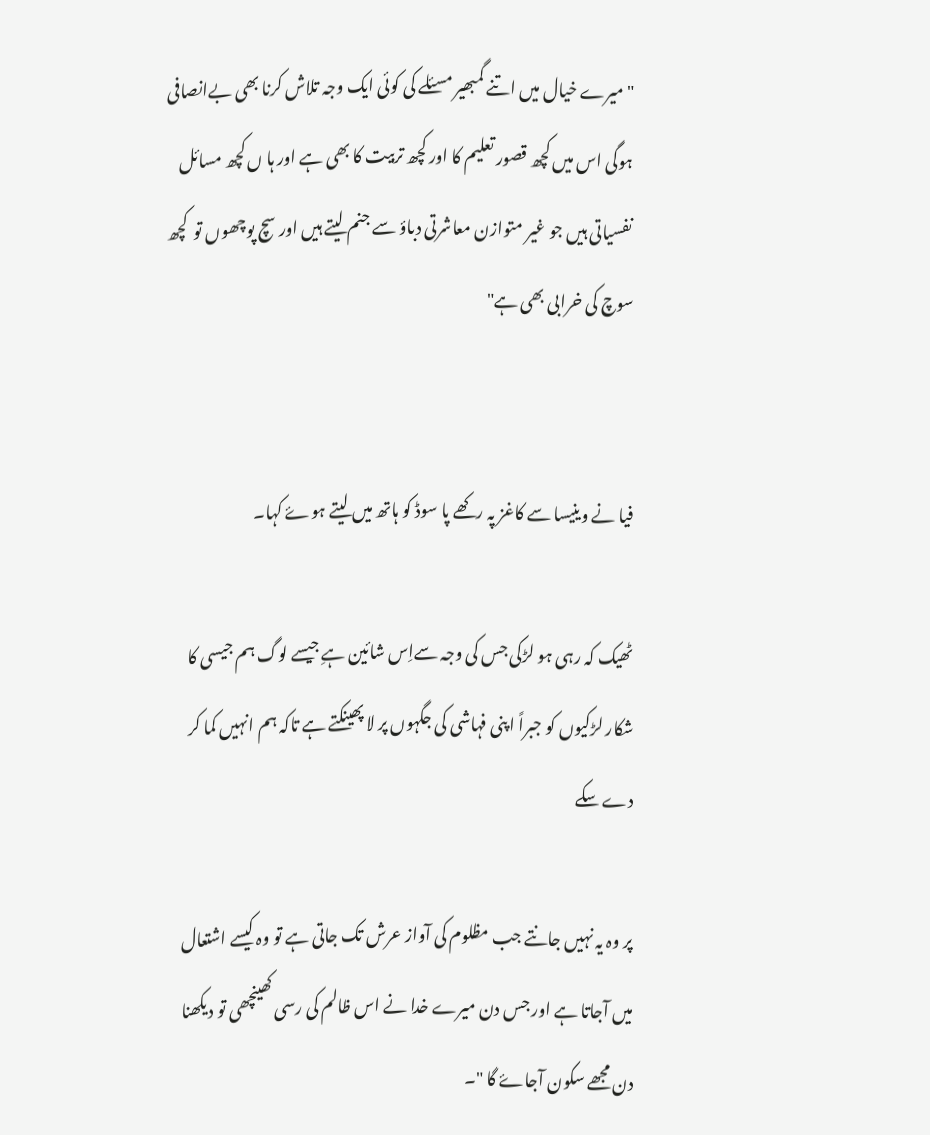"میرے خیال میں اتنے گمبھیر مسئلے کی کوئی ایک وجہ تلاش کرنا بھی بےانصافی ہوگی اس میں کچھ قصور تعلیم کا اور کچھ تربیت کا بھی ہے اور ہا ں کچھ مسائل نفسیاتی ہیں جو غیر متوازن معاشرتی دباؤ سے جنم لیتے ہیں اور سچ پوچھوں تو  کچھ سوچ کی خرابی بھی ہے"


فیا نے وینیسا سے کاغز پہ رکھے پا سوڈ کو ہاتھ میں لیتے ہوۓ کہا۔

ٹھیک کہ رہی ہو لڑکی جس کی وجہ سےاِس شائین ہےِ جیسے لوگ ہم جیسی کا شکار لڑکیوں کو جبراً اپنی فہاشی کی جگہوں پر لا پھینکتے ہے تاکہ ہم انہیں کما کر دے سکے

پر وہ یہ نہیں جانتے جب مظلوم کی آواز عرش تک جاتی ہے تو وہ کیسے اشتعال میں آجاتا ہے اور جس دن میرے خدا نے اس ظالم کی رسی کھینچھی تو دیکھنا دن مجھے سکون آجاۓ گا "۔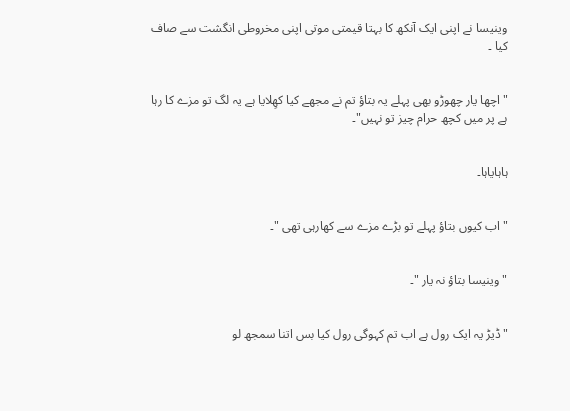وینیسا نے اپنی ایک آنکھ کا بہتا قیمتی موتی اپنی مخروطی انگشت سے صاف کیا ۔


"اچھا یار چھوڑو بھی پہلے یہ بتاؤ تم نے مجھے کیا کھِلایا ہے یہ لگ تو مزے کا رہا ہے پر میں کچھ حرام چیز تو نہیں"۔


ہاہایاہا۔


"اب کیوں بتاؤ پہلے تو بڑے مزے سے کھارہی تھی "۔


"وینیسا بتاؤ نہ یار "۔


"ڈیڑ یہ ایک رول ہے اب تم کہوگی رول کیا بس اتنا سمجھ لو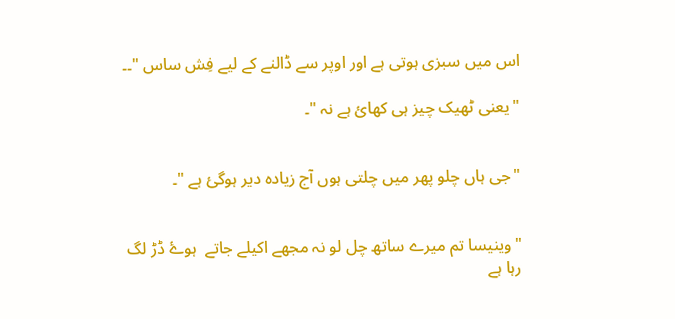اس میں سبزی ہوتی ہے اور اوپر سے ڈالنے کے لیے فِش ساس "۔۔

"یعنی ٹھیک چیز ہی کھائ ہے نہ "۔


"جی ہاں چلو پھر میں چلتی ہوں آج زیادہ دیر ہوگئ ہے "۔


"وینیسا تم میرے ساتھ چل لو نہ مجھے اکیلے جاتے  ہوۓ ڈڑ لگ رہا ہے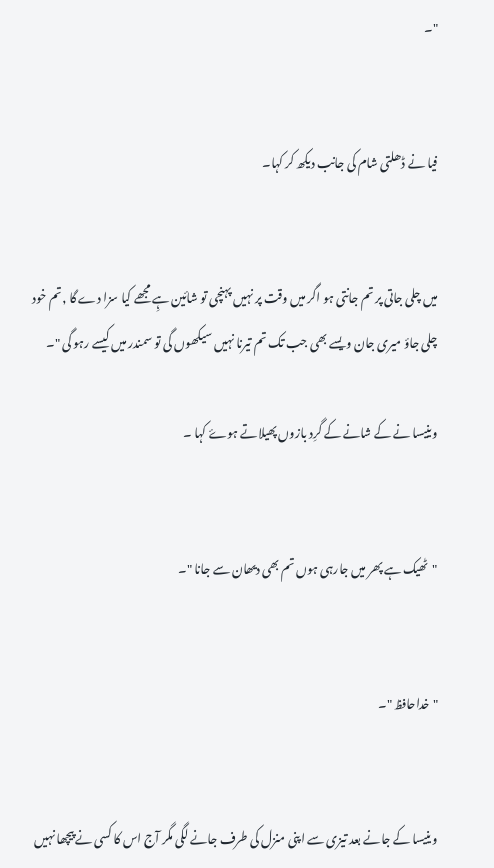"۔


فیا نے ڈھلتی شام کی جانب دیکھ کر کہا۔


میں چلی جاتی پر تم جانتی ہو اگر میں وقت پر نہیں پہنچی تو شائین ہِے مجھے کیا سزا دے گا ,تم خود چلی جاؤ میری جان ویسے بھی جب تک تم تیرنا نہیں سیکھوں گی تو سمندر میں کیسے رہو گی "۔

وینیسا نے کے شانے کے گرِد بازوں پھیلاتے ہوۓ کہا ۔


"ٹھیک ہے پھر میں جارہی ہوں تم بھی دیھان سے جانا "۔


"خداحافظ "۔


وینیسا کے جانے بعد تیزی سے اپنی منزل کی طرف جانے لگی مگر آج اس کا کسی نے پیچھا نہیں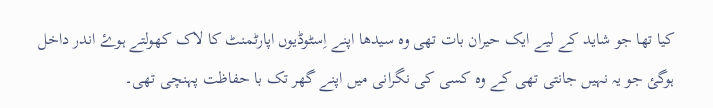کیا تھا جو شاید کے لیے ایک حیران بات تھی وہ سیدھا اپنے اِسٹوڈیوں اپارٹمنٹ کا لاک کھولتے ہوۓ اندر داخل ہوگئ جو یہ نہیں جانتی تھی کے وہ کسی کی نگرانی میں اپنے گھر تک با حفاظت پہنچی تھی۔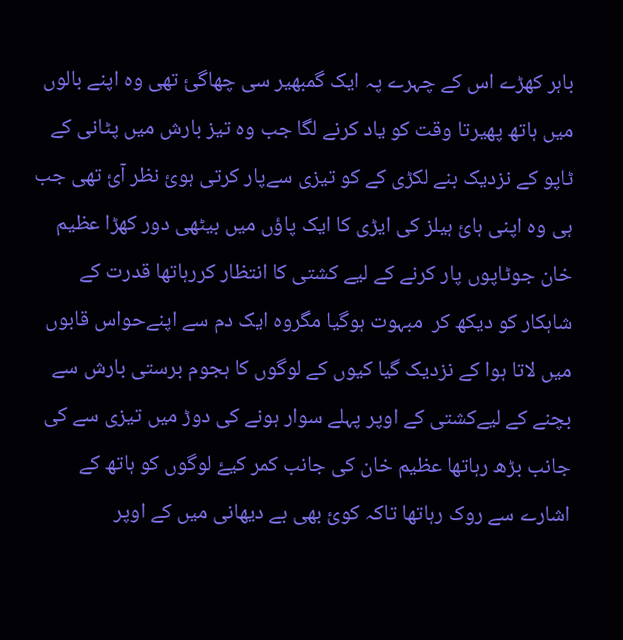باہر کھڑے اس کے چہرے پہ ایک گمبھیر سی چھاگئ تھی وہ اپنے بالوں میں ہاتھ پھیرتا وقت کو یاد کرنے لگا جب وہ تیز بارش میں پٹانی کے ٹاپو کے نزدیک بنے لکڑی کے کو تیزی سےپار کرتی ہوئ نظر آئ تھی جب ہی وہ اپنی ہائ ہیلز کی ایڑی کا ایک پاؤں میں بیٹھی دور کھڑا عظیم خان جوٹاپوں پار کرنے کے لیے کشتی کا انتظار کررہاتھا قدرت کے شاہکار کو دیکھ کر  مبہوت ہوگیا مگروہ ایک دم سے اپنےحواس قابوں میں لاتا ہوا کے نزدیک گیا کیوں کے لوگوں کا ہجوم برستی بارش سے بچنے کے لیےکشتی کے اوپر پہلے سوار ہونے کی دوڑ میں تیزی سے کی جانب بڑھ رہاتھا عظیم خان کی جانب کمر کیۓ لوگوں کو ہاتھ کے اشارے سے روک رہاتھا تاکہ کوئ بھی بے دیھانی میں کے اوپر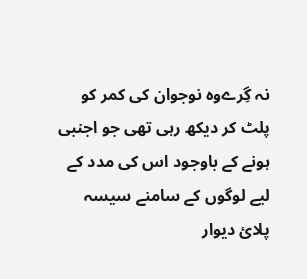نہ گِرےوہ نوجوان کی کمر کو پلٹ کر دیکھ رہی تھی جو اجنبی ہونے کے باوجود اس کی مدد کے لیے لوگوں کے سامنے سیسہ پلائ دیوار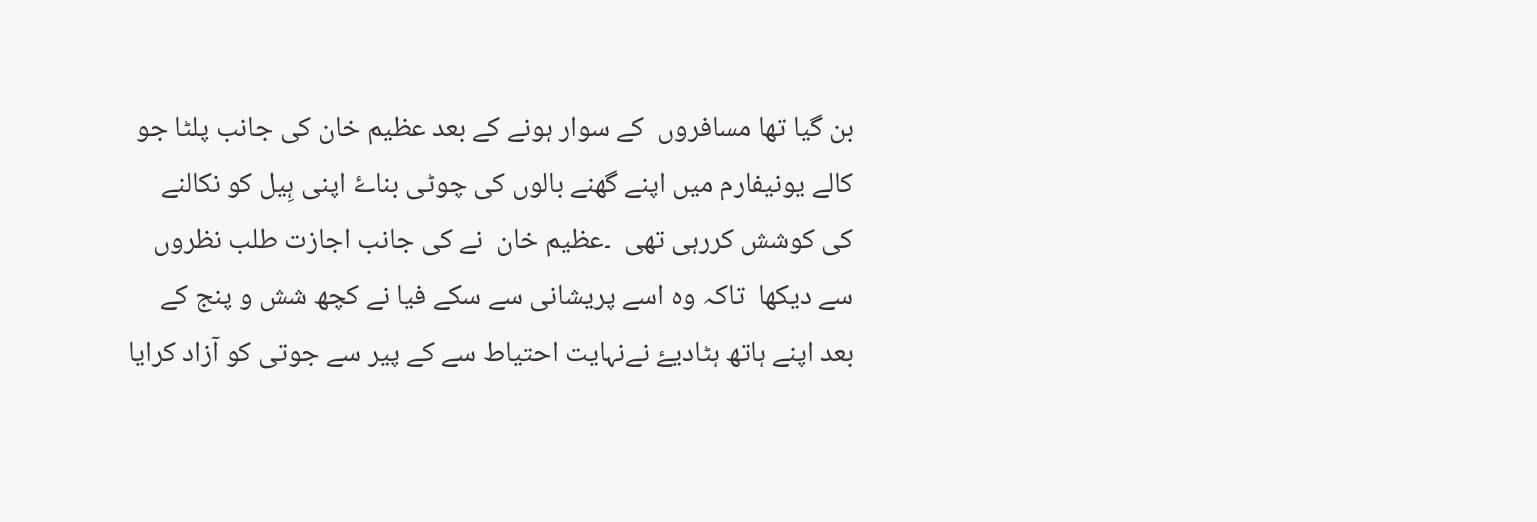بن گیا تھا مسافروں  کے سوار ہونے کے بعد عظیم خان کی جانب پلٹا جو کالے یونیفارم میں اپنے گھنے بالوں کی چوٹی بناۓ اپنی ہِیل کو نکالنے کی کوشش کررہی تھی  ۔عظیم خان  نے کی جانب اجازت طلب نظروں سے دیکھا  تاکہ وہ اسے پریشانی سے سکے فیا نے کچھ شش و پنج کے بعد اپنے ہاتھ ہٹادیۓ نےنہایت احتیاط سے کے پیر سے جوتی کو آزاد کرایا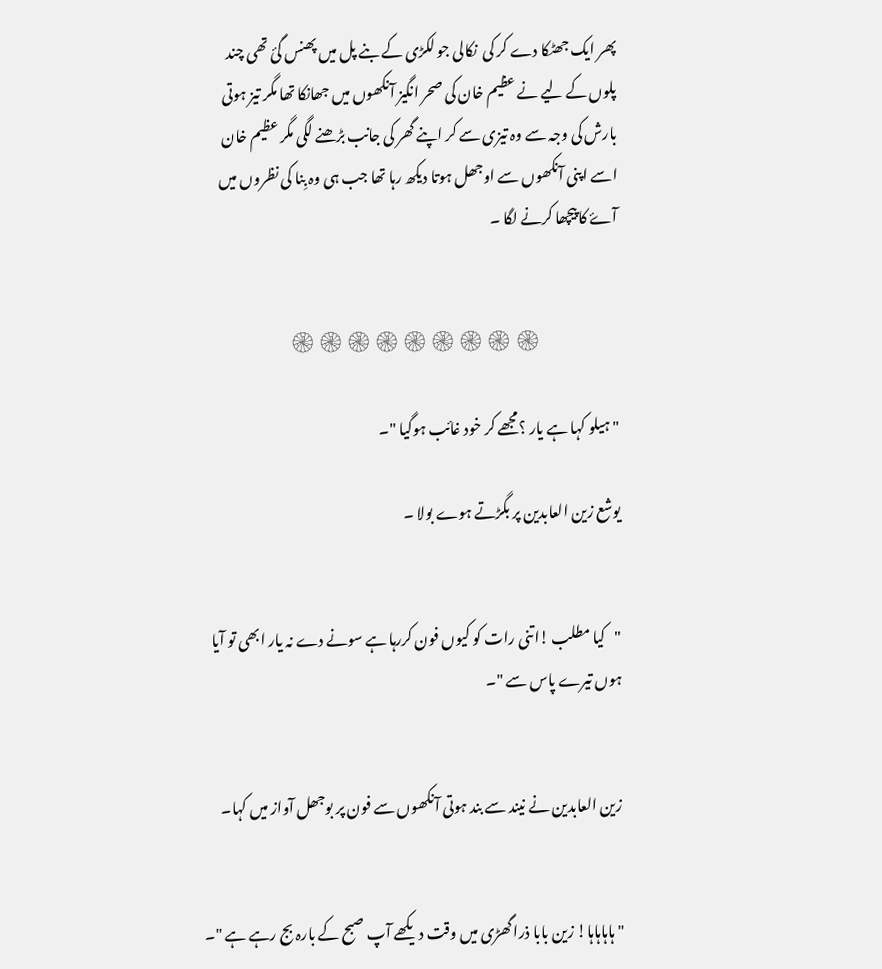پھر ایک جھٹکا دے کر کی  نکالی جو لکڑی کے بنے پل میں پھنس گئ تھی چند پلوں کے لیے نے عظیم خان کی صحر انگیز آنکھوں میں جھانکا تھا مگر تیز ہوتی بارش کی وجہ سے وہ تیزی سے کر اپنے گھر کی جانب بڑھنے لگی مگر عظیم خان اسے اپنی آنکھوں سے اوجھل ہوتا دیکھ رہا تھا جب ہی وہ بِنا کی نظروں میں آۓ کا پیچھا کرنے لگا ۔


                           ۞۞۞۞۞۞۞۞۞

"ہیلو کہا ہے یار ؟مجھے کر خود غائب ہوگیا "۔

یوشع زین العابدین پر بگڑتے ہوے بولا ۔


"کیا مطلب !اتنی رات کو کیوں فون کررہا ہے سونے دے نہ یار ابھی تو آیا ہوں تیرے پاس سے "۔


زین العابدین نے نیند سے بند ہوتی آنکھوں سے فون پر بوجھل آواز میں کہا۔


"ہاہاہاہا! زین بابا ذرا گھڑی میں وقت دیکھے آپ صبح کے بارہ بج رہے ہے "۔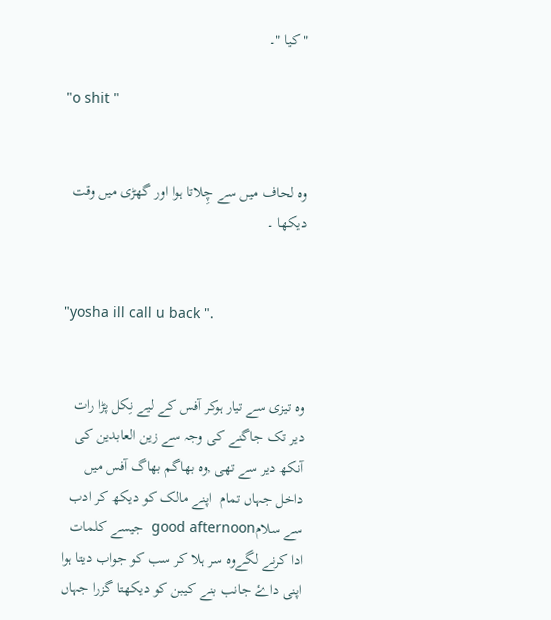" کیا "۔

"o shit "


وہ لحاف میں سے چِلاتا ہوا اور گھڑی میں وقت دیکھا ۔


"yosha ill call u back ".


وہ تیزی سے تیار ہوکر آفس کے لیے نِکل پڑا رات دیر تک جاگنے کی وجہ سے زین العابدین کی آنکھ دیر سے تھی ,وہ بھاگم بھاگ آفس میں داخل جہاں تمام  اپنے مالک کو دیکھ کر ادب سے سلامgood afternoon  جیسے کلمات ادا کرنے لگےوہ سر ہلا کر سب کو جواب دیتا ہوا اپنی داۓ جانب بنے کیبن کو دیکھتا گزرا جہاں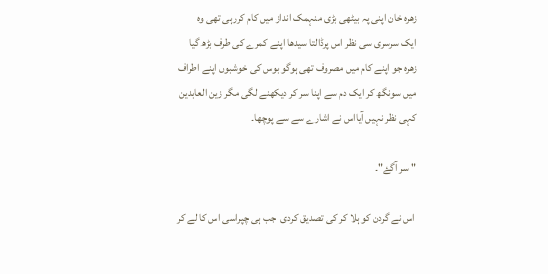زھرہ خان اپنی پہ بیٹھی بڑی منہمک انداز میں کام کررہی تھی وہ   ایک سرسری سی نظر اس پرڈالتا سیدھا اپنے کمرے کی طرف بڑھ گیا زھرہ جو اپنے کام میں مصروف تھی ہوگو بوس کی خوشبوں اپنے اطراف میں سونگھ کر ایک دم سے اپنا سر کر دیکھنے لگی مگر زین العابدین کہی نظر نہیں آیااس نے اشارے سے سے پوچھا۔

" سر آگۓ"۔

 اس نے گردن کو ہلا کر کی تصدیق کردی  جب ہی چپراسی اس کا لے کر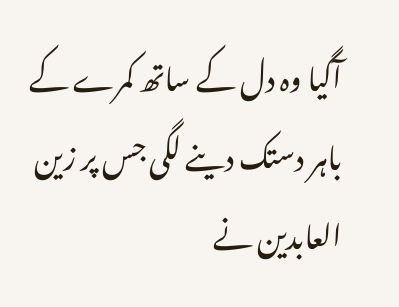آگیا وہ دل کے ساتھ کمرے کے باہر دستک دینے لگی جس پر زین العابدین نے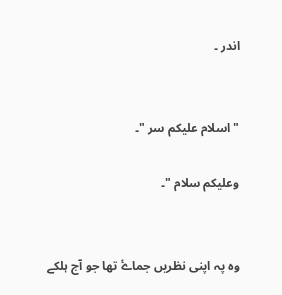اندر ۔


"اسلام علیکم سر "۔

وعلیکم سلام "۔


وہ پہ اپنی نظریں جماۓ تھا جو آج ہلکے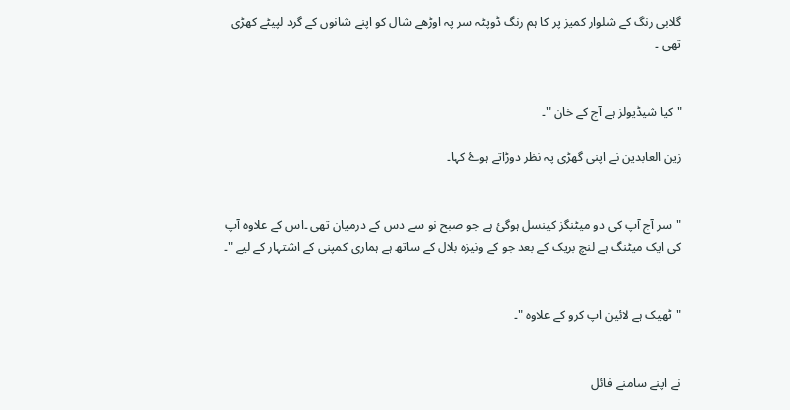گلابی رنگ کے شلوار کمیز پر کا ہم رنگ ڈوپٹہ سر پہ اوڑھے شال کو اپنے شانوں کے گرد لپیٹے کھڑی تھی ۔


"کیا شیڈیولز ہے آج کے خان "۔

زین العابدین نے اپنی گھڑی پہ نظر دوڑاتے ہوۓ کہا۔


"سر آج آپ کی دو میٹنگز کینسل ہوگئ ہے جو صبح نو سے دس کے درمیان تھی ۔اس کے علاوہ آپ کی ایک میٹنگ ہے لنچ بریک کے بعد جو کے ونیزہ بلال کے ساتھ ہے ہماری کمپنی کے اشتہار کے لیے "۔


"ٹھیک ہے لائین اپ کرو کے علاوہ "۔


نے اپنے سامنے فائل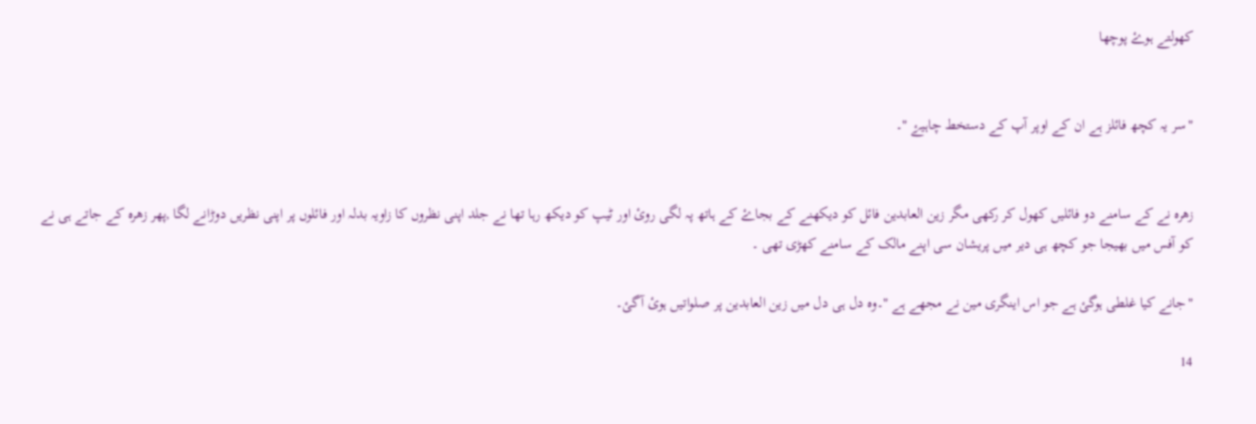کھولتے ہوۓ پوچھا


"سر یہ کچھ فائلز ہے ان کے اوپر آپ کے دستخط چاہیۓ "۔


زھرہ نے کے سامنے دو فائلیں کھول کر رکھی مگر زین العابدین فائل کو دیکھنے کے بجاۓ کے ہاتھ پہ لگی روئ اور ٹیپ کو دیکھ رہا تھا نے جلد اپنی نظروں کا زاویہ بدلہ اور فائلوں پر اپنی نظریں دوڑانے لگا ,پھر زھرہ کے جاتے ہی نے کو آفس میں بھیجا جو کچھ ہی دیر میں پریشان سی اپنے مالک کے سامنے کھڑی تھی ۔

"جانے کیا غلطی ہوگئ ہے جو اس اینگری مین نے مجھے ہے "۔وہ دل ہی دل میں زین العابدین پر صلواتیں ہوئ آگئ۔

14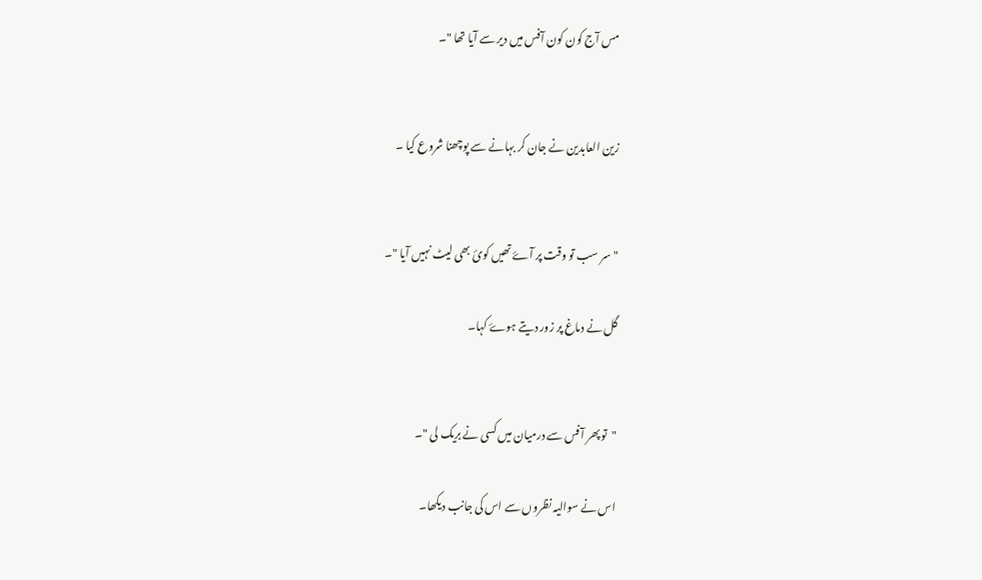مس آج کون کون آفس میں دیر سے آیا تھا "۔


زین العابدین نے جان کر بہانے سے پوچھنا شروع کیا ۔


"سر سب تو وقت پر آۓ تھیں کوئ بھی لیٹ نہیں آیا "۔

گل نے دماغ پر زور دیتے ہوۓ کہا۔


"تو پھر آفس سے درمیان میں کسی نے بریک لی "۔

اس نے سوالیہ نظروں سے اس کی جانب دیکھا۔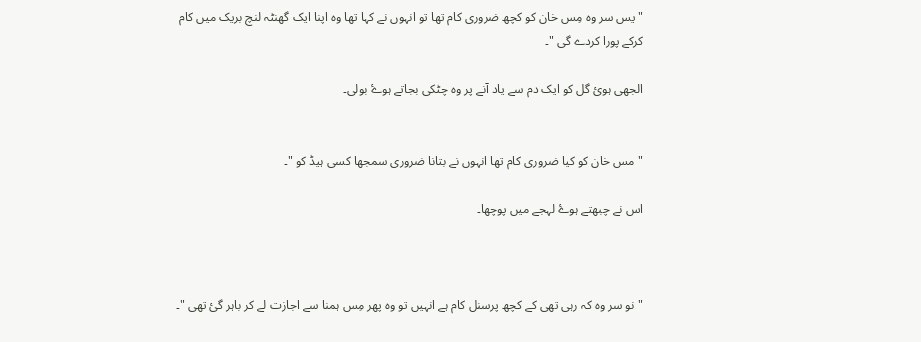"یس سر وہ مِس خان کو کچھ ضروری کام تھا تو انہوں نے کہا تھا وہ اپنا ایک گھنٹہ لنچ بریک میں کام کرکے پورا کردے گی "۔

الجھی ہوئ گل کو ایک دم سے یاد آنے پر وہ چٹکی بجاتے ہوۓ بولی۔


"مس خان کو کیا ضروری کام تھا انہوں نے بتانا ضروری سمجھا کسی ہیڈ کو "۔

اس نے چبھتے ہوۓ لہجے میں پوچھا۔



"نو سر وہ کہ رہی تھی کے کچھ پرسنل کام ہے انہیں تو وہ پھر مِس ہمنا سے اجازت لے کر باہر گئ تھی "۔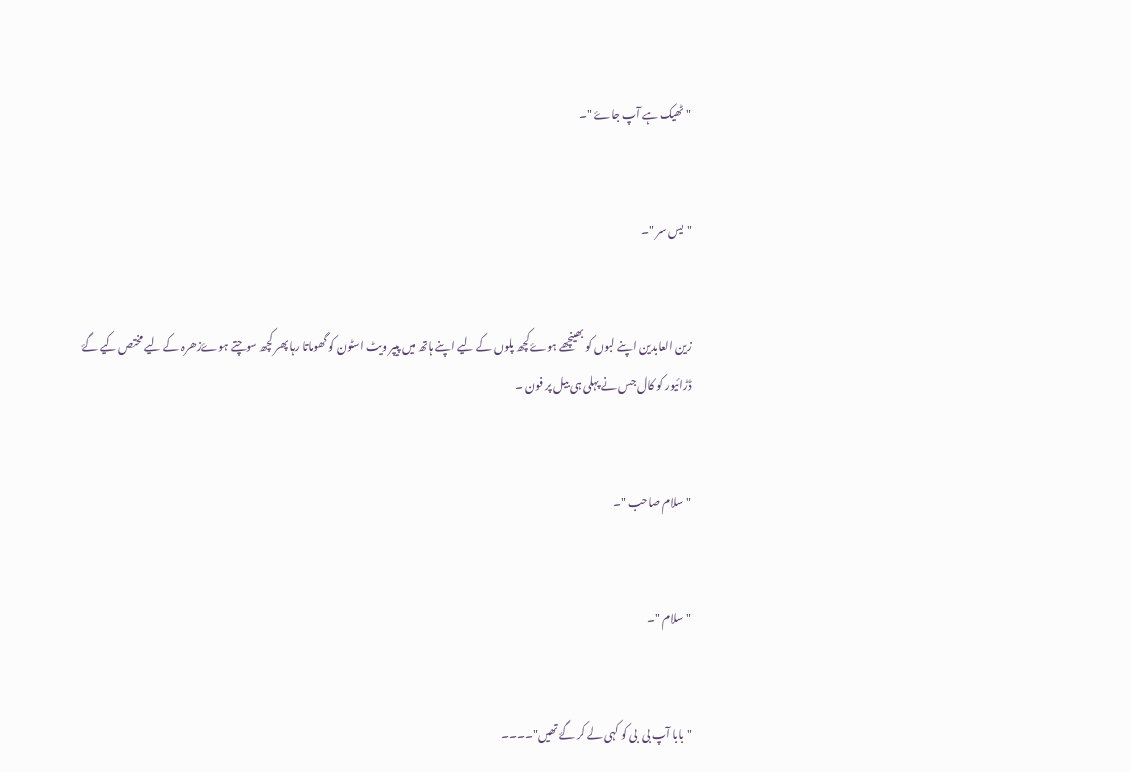"ٹھیک ہے آپ جاۓ "۔


"یس سر "۔


زین العابدین اپنے لبوں کو بھینچھے ہوۓکچھ پلوں کے لیے اپنے ہاتھ میں پیپر ویٹ اسٹون کو گھوماتا رہا پھر کچھ سوچتے ہوۓزھرہ کے لیے مختص کیے گۓ  ڈڑائیور کو کال جس نے پہلی ہی بیل پر فون ۔


"سلام صاحب "۔


"سلام "۔


"بابا آپ بی  بی کو کہی لے کر گۓ تھیں"۔۔۔۔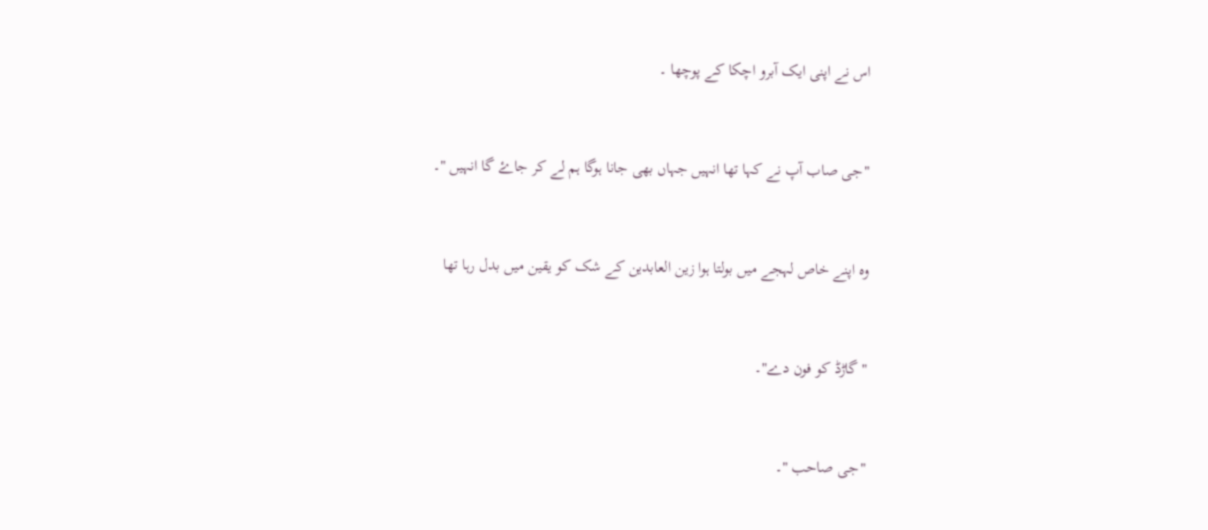اس نے اپنی ایک آبرو اچکا کے پوچھا ۔


"جی صاب آپ نے کہا تھا انہیں جہاں بھی جانا ہوگا ہم لے کر جاۓ گا انہیں "۔


وہ اپنے خاص لہجے میں بولتا ہوا زین العابدین کے شک کو یقین میں بدل رہا تھا


"گاڑڈ کو فون دے"۔


"جی صاحب "۔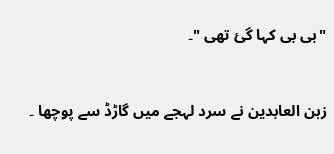"بی بی کہا گئ تھی "۔


زہن العابدین نے سرد لہجے میں گاڑڈ سے پوچھا ۔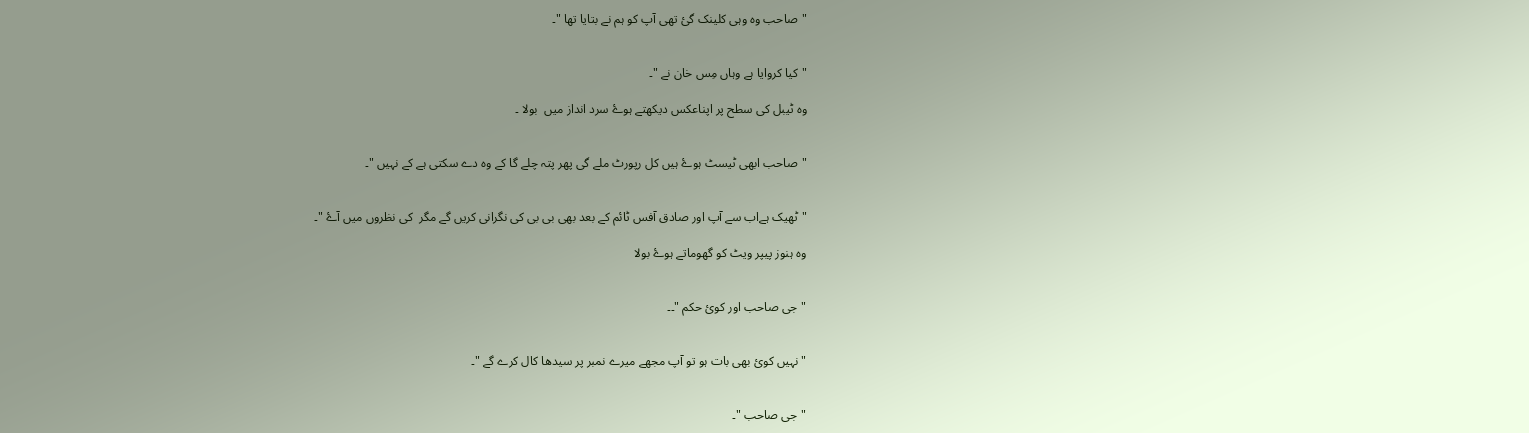"صاحب وہ وہی کلینک گئ تھی آپ کو ہم نے بتایا تھا "۔


"کیا کروایا ہے وہاں مِس خان نے "۔

وہ ٹیبل کی سطح پر اپناعکس دیکھتے ہوۓ سرد انداز میں  بولا ۔


"صاحب ابھی ٹیسٹ ہوۓ ہیں کل رپورٹ ملے گی پھر پتہ چلے گا کے وہ دے سکتی ہے کے نہیں "۔


"ٹھیک ہےاب سے آپ اور صادق آفس ٹائم کے بعد بھی بی بی کی نگرانی کریں گے مگر  کی نظروں میں آۓ "۔

وہ ہنوز پیپر ویٹ کو گھوماتے ہوۓ بولا


"جی صاحب اور کوئ حکم "۔۔


"نہیں کوئ بھی بات ہو تو آپ مجھے میرے نمبر پر سیدھا کال کرے گے "۔


"جی صاحب "۔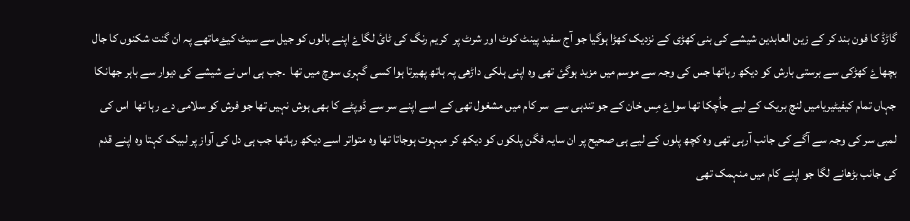گاڑڈ کا فون بند کر کے زین العابدین شیشے کی بنی کھڑی کے نزدیک کھڑا ہوگیا جو آج سفید پینٹ کوٹ اور شرٹ پر  کریم رنگ کی ٹائ لگاۓ اپنے بالوں کو جیل سے سیٹ کیۓماتھے پہ ان گنت شکنوں کا جال بچھاۓ کھڑکی سے برستی بارش کو دیکھ رہاتھا جس کی وجہ سے موسم میں مزید ہوگئ تھی وہ اپنی ہلکی داڑھی پہ ہاتھ پھیرتا ہوا کسی گہری سوچ میں تھا  ۔جب ہی اس نے شیشے کی دیوار سے باہر جھانکا جہاں تمام کیفیٹیریامیں لنچ بریک کے لیے جاُچکا تھا سواۓ مِس خان کے جو تندہی سے  سر کام میں مشغول تھی کے اسے اپنے سر سے ڈوپٹے کا بھی ہوش نہیں تھا جو فرش کو سلامی دے رہا تھا  اس کی لمبی سر کی وجہ سے آگے کی جانب آرہی تھی وہ کچھ پلوں کے لیے ہی صحیح پر ان سایہ فگن پلکوں کو دیکھ کر مبہوت ہوجاتا تھا وہ متواتر اسے دیکھ رہاتھا جب ہی دل کی آواز پر لبیک کہتا وہ اپنے قدم کی جانب بڑھانے لگا جو اپنے کام میں منہمک تھی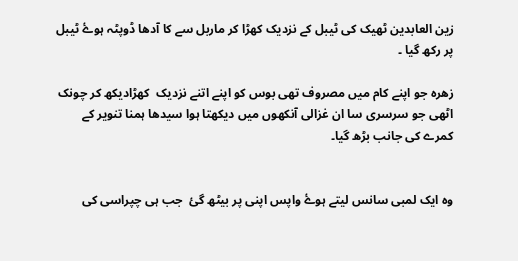زین العابدین ٹھیک کی ٹیبل کے نزدیک کھڑا کر ماربل سے کا آدھا ڈوپٹہ ہوۓ ٹیبل پر رکھ گیا ۔

زھرہ جو اپنے کام میں مصروف تھی بوس کو اپنے اتنے نزدیک  کھڑادیکھ کر چونک اٹھی جو سرسری سا ان غزالی آنکھوں میں دیکھتا ہوا سیدھا ہمنا تنویر کے کمرے کی جانب بڑھ گیا۔


وہ ایک لمبی سانس لیتے ہوۓ واپس اپنی پر بیٹھ گئ  جب ہی چپراسی کی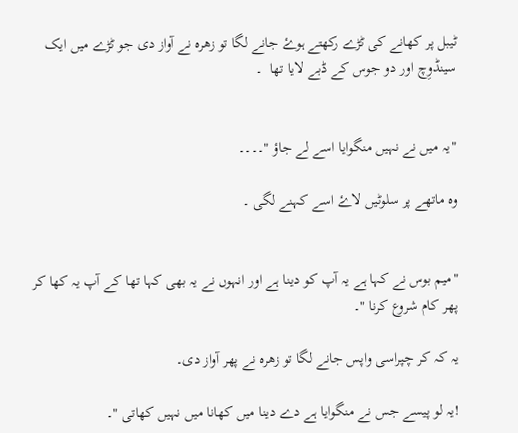ٹیبل پر کھانے کی ٹڑے رکھتے ہوۓ جانے لگا تو زھرہ نے آواز دی جو ٹڑے میں ایک سینڈوِچ اور دو جوس کے ڈبے لایا تھا  ۔


"یہ میں نے نہیں منگوایا اسے لے جاؤ "۔۔۔۔

وہ ماتھے پر سلوٹیں لاۓ اسے کہنے لگی ۔


"میم بوس نے کہا ہے یہ آپ کو دینا ہے اور انہوں نے یہ بھی کہا تھا کے آپ یہ کھا کر پھر کام شروع کرنا "۔

یہ کہ کر چپراسی واپس جانے لگا تو زھرہ نے پھر آواز دی۔

!یہ لو پیسے جس نے منگوایا ہے دے دینا میں کھانا میں نہیں کھاتی "۔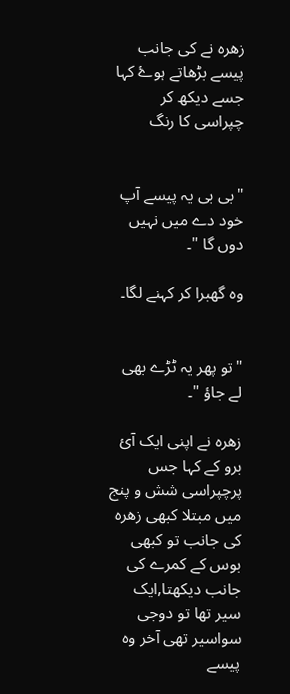زھرہ نے کی جانب پیسے بڑھاتے ہوۓ کہا جسے دیکھ کر چپراسی کا رنگ


"بی بی یہ پیسے آپ خود دے میں نہیں دوں گا "۔

وہ گھبرا کر کہنے لگا۔


"تو پھر یہ ٹڑے بھی لے جاؤ "۔

زھرہ نے اپنی ایک آئ برو کے کہا جس پرچپراسی شش و پنج میں مبتلا کبھی زھرہ کی جانب تو کبھی بوس کے کمرے کی جانب دیکھتا,ایک سیر تھا تو دوجی سواسیر تھی آخر وہ پیسے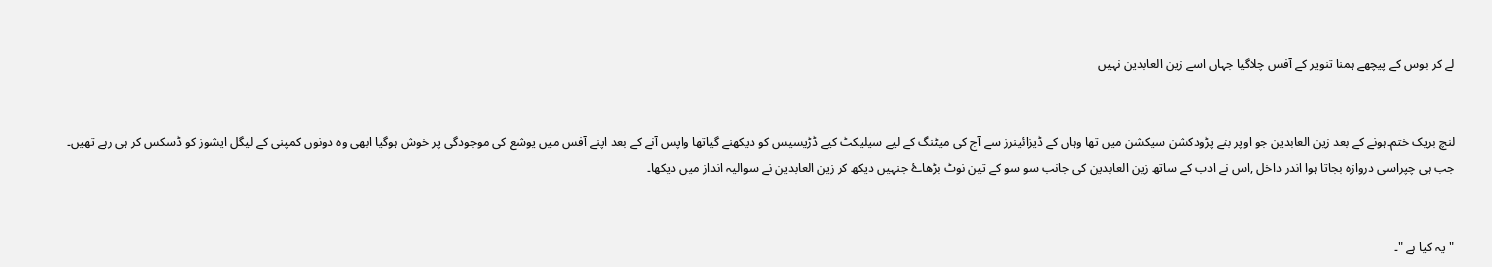لے کر بوس کے پیچھے ہمنا تنویر کے آفس چلاگیا جہاں اسے زین العابدین نہیں


لنچ بریک ختم۔ہونے کے بعد زین العابدین جو اوپر بنے پڑودکشن سیکشن میں تھا وہاں کے ڈیزائینرز سے آج کی میٹنگ کے لیے سیلیکٹ کیے ڈڑیسیس کو دیکھنے گیاتھا واپس آنے کے بعد اپنے آفس میں یوشع کی موجودگی پر خوش ہوگیا ابھی وہ دونوں کمپنی کے لیگل ایشوز کو ڈسکس کر ہی رہے تھیں۔ جب ہی چپراسی دروازہ بجاتا ہوا اندر داخل ,اس نے ادب کے ساتھ زین العابدین کی جانب سو سو کے تین نوٹ بڑھاۓ جنہیں دیکھ کر زین العابدین نے سوالیہ انداز میں دیکھا۔


"یہ کیا ہے "۔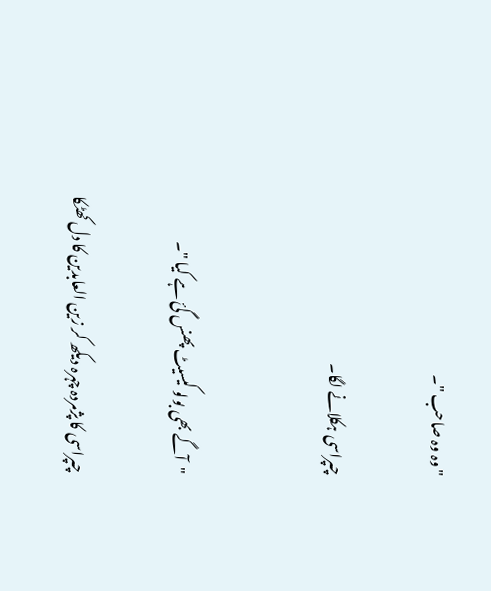"وہ وہ صاحب "۔

چپراسی ہکلانے لگا۔


"آگے بھی بولو کیسیٹ پھنس گئ ہے کیا "۔

چپراسی کا پژمردہ چہرہ دیکھ کر زین العابدین کا دل کھٹکا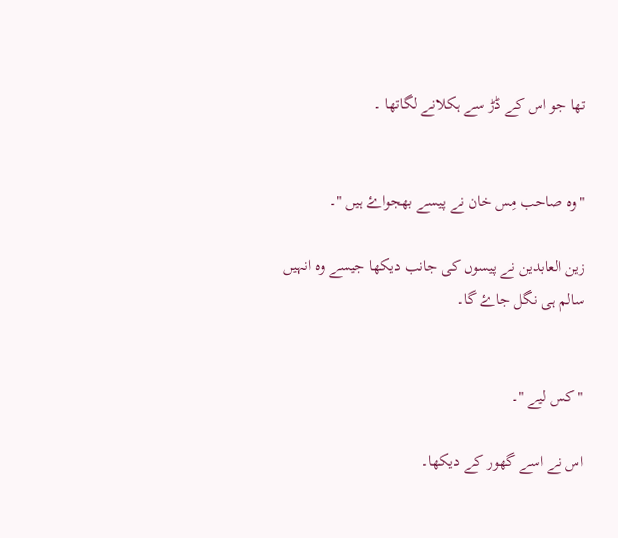تھا جو اس کے ڈڑ سے ہکلانے لگاتھا ۔


"وہ صاحب مِس خان نے پیسے بھجواۓ ہیں "۔

زین العابدین نے پیسوں کی جانب دیکھا جیسے وہ انہیں سالم ہی نگل جاۓ گا۔


"کس لیے "۔

اس نے اسے گھور کے دیکھا۔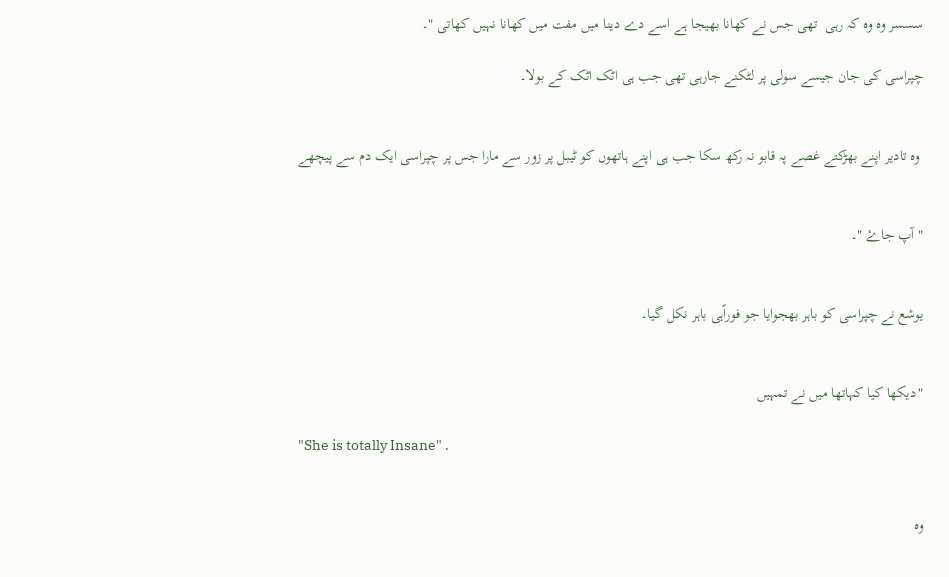سسسر وہ وہ کہ رہی  تھی جس نے کھانا بھیجا ہے اسے دے دینا میں مفت میں کھانا نہیں کھاتی "۔

چپراسی کی جان جیسے سولی پر لٹکنے جارہی تھی جب ہی اٹک اٹک کے بولا۔


 وہ تادیر اپنے بھڑکتے غصے پہ قابو نہ رکھ سکا جب ہی اپنے ہاتھوں کو ٹیبل پر زور سے مارا جس پر چپراسی ایک دم سے پیچھے


"آپ جاۓ "۔


یوشع نے چپراسی کو باہر بھجوایا جو فوراًہی باہر نکل گیا۔


"دیکھا کیا کہاتھا میں نے تمہیں

"She is totally Insane" .


وہ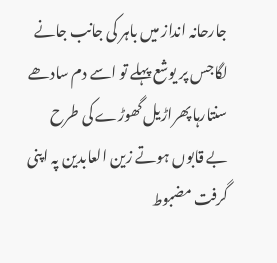جارحانہ انداز میں باہر کی جانب جانے لگاجس پر یوشع پہلے تو اسے دم سادھے سنتارہا پھراڑیل گھوڑے کی طرح  بے قابوں ہوتے زین العابدین پہ اپنی گرفت مضبوط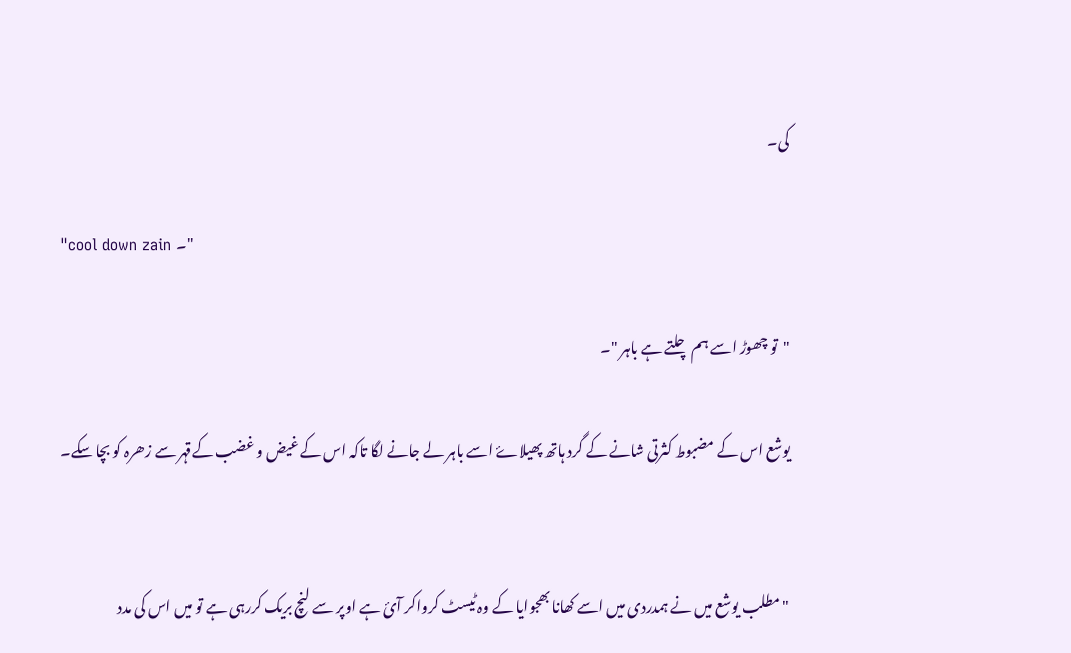کی۔

"cool down zain ۔"

"تو چھوڑ اسے ہم چلتے ہے باہر "۔

یوشع اس کے مضبوط کثرتی شانے کے گرد ہاتھ پھیلاۓ اسے باہر لے جانے لگا تاکہ اس کے غیض و غضب کےقہر سے زھرہ کو بچا سکے۔


"مطلب یوشع میں نے ہمدردی میں اسے کھانا بھجوایا کے وہ ٹیسٹ کرواکر آئ ہے اوپر سے لنچ بریک کررہی ہے تو میں اس کی مدد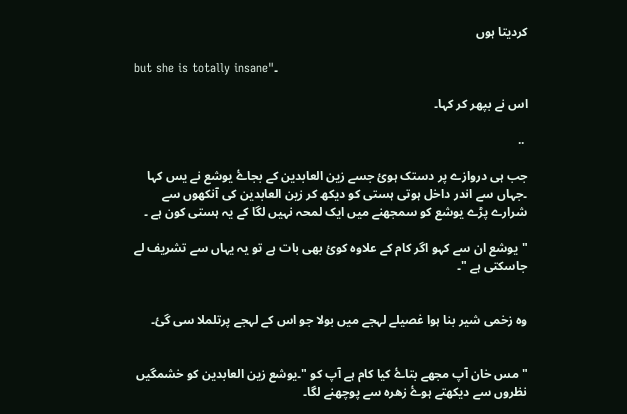کردیتا ہوں

but she is totally insane"۔

اس نے بپھر کر کہا۔

 ..

جب ہی دروازے پر دستک ہوئ جسے زین العابدین کے بجاۓ یوشع نے یس کہا ۔جہاں سے اندر داخل ہوتی ہستی کو دیکھ کر زین العابدین کی آنکھوں سے  شرارے پڑے یوشع کو سمجھنے میں ایک لمحہ نہیں لگا کے یہ ہستی کون ہے ۔

"یوشع ان سے کہو اگر کام کے علاوہ کوئ بھی بات ہے تو یہ یہاں سے تشریف لے جاسکتی ہے "۔


وہ زخمی شیر بنا ہوا غصیلے لہجے میں بولا جو اس کے لہجے پرتلملا سی گئ۔


"مس خان آپ مجھے بتاۓ کیا کام ہے آپ کو "۔یوشع زین العابدین کو خشمگیں نظروں سے دیکھتے ہوۓ زھرہ سے پوچھنے لگا۔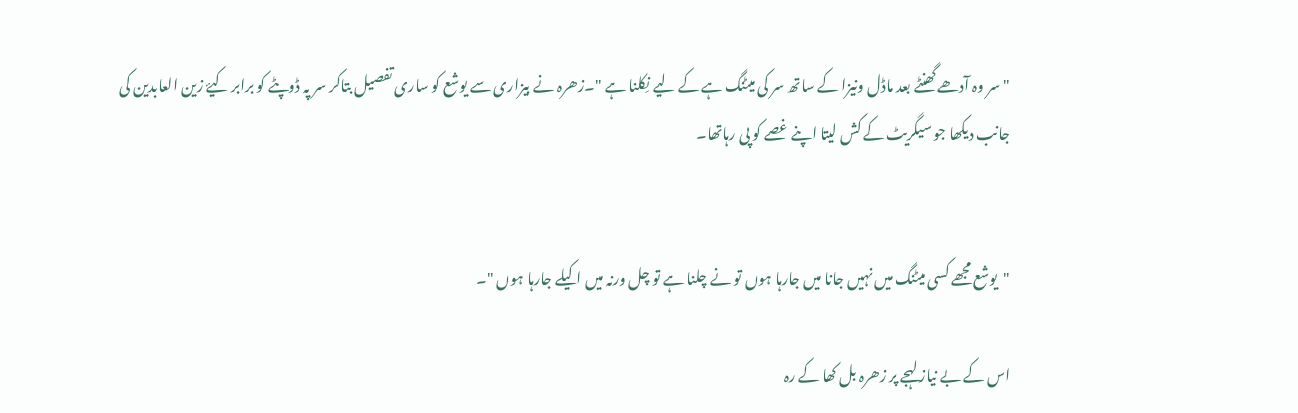"سر وہ آدھے گھنٹے بعد ماڈل ونیزا کے ساتھ سر کی میٹنگ ہے کے لیے نِکلنا ہے "۔زھرہ نے بیزاری سے یوشع کو ساری تفصیل بتاکر سر پہ ڈوپٹے کو برابر کیۓ زین العابدین کی جانب دیکھا جو سیگریٹ کے کش لیتا اپنے غصے کو پی رہاتھا۔


"یوشع مجھے کسی میٹنگ میں نہیں جانا میں جارہا ہوں تو نے چلنا ہے تو چل ورنہ میں اکیلے جارہا ہوں "۔

اس کے بے نیاز لہجے پر زھرہ بل کھا کے رہ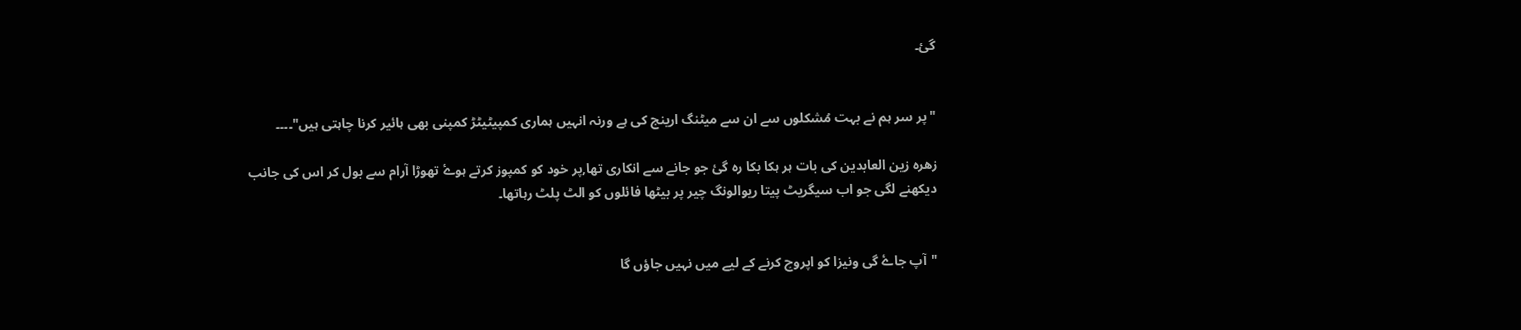گئ۔


"پر سر ہم نے بہت مُشکلوں سے ان سے میٹنگ ارینج کی ہے ورنہ انہیں ہماری کمپیٹیٹڑ کمپنی بھی ہائیر کرنا چاہتی ہیں"۔۔۔۔

زھرہ زین العابدین کی بات ہر ہکا بکا رہ گئ جو جانے سے انکاری تھا,پر خود کو کمپوز کرتے ہوۓ تھوڑا آرام سے بول کر اس کی جانب دیکھنے لگی جو اب سیگریٹ پیتا ریوالونگ چیر پر بیٹھا فائلوں کو الٹ پلٹ رہاتھا۔


"آپ جاۓ گی ونیزا کو اپروچ کرنے کے لیے میں نہیں جاؤں گا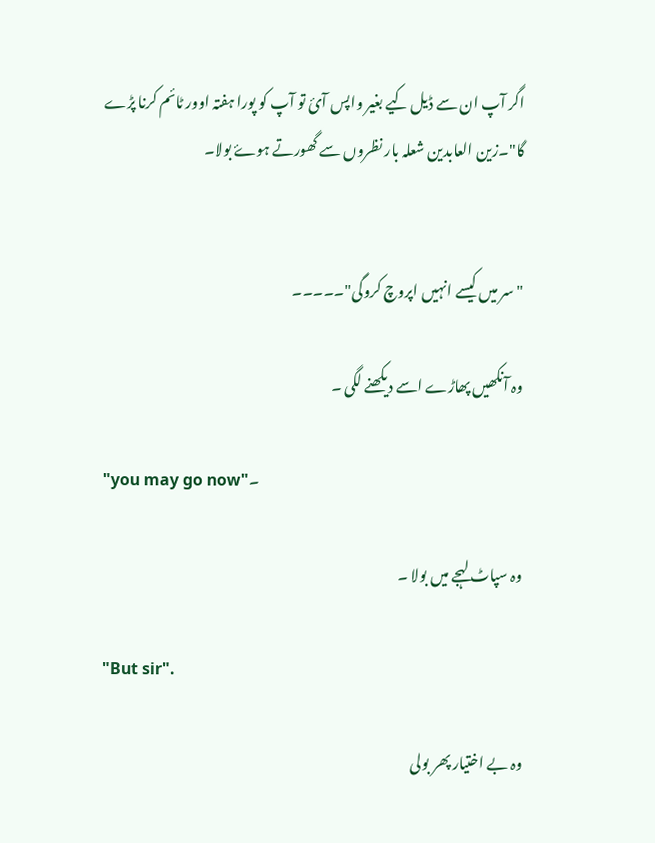اگر آپ ان سے ڈیل کیے بغیر واپس آئ تو آپ کو پورا ہفتہ اوور ٹائم کرنا پڑے گا"۔زین العابدین شعلہ بار نظروں سے گھورتے ہوۓ بولا۔


"سر میں کیسے انہیں اپروچ کروگی"۔۔۔۔۔

وہ آنکھیں پھاڑے اسے دیکھنے لگی ۔

"you may go now"۔

وہ سپاٹ لہجے میں بولا ۔

"But sir".

وہ بے اختیار پھر بولی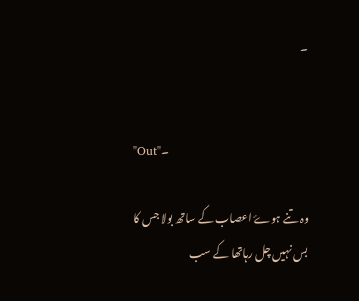۔


"Out"۔

وہ تنے ہوۓ اعصاب کے ساتھ بولا جس کا بس نہیں چل رہاتھا کے سب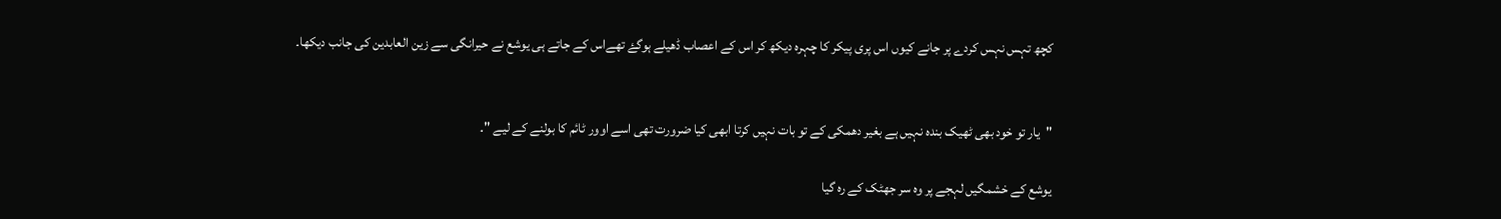کچھ تہس نہس کردے پر جانے کیوں اس پری پیکر کا چہرہ دیکھ کر اس کے اعصاب ڈھیلے ہوگۓ تھےاس کے جاتے ہی یوشع نے حیرانگی سے زین العابدین کی جانب دیکھا۔


"یار تو خود بھی ٹھیک بندہ نہیں ہے بغیر دھمکی کے تو بات نہیں کرتا ابھی کیا ضرورت تھی اسے اوور ٹائم کا بولنے کے لیے "۔

یوشع کے خشمگیں لہجے پر وہ سر جھٹک کے رہ گیا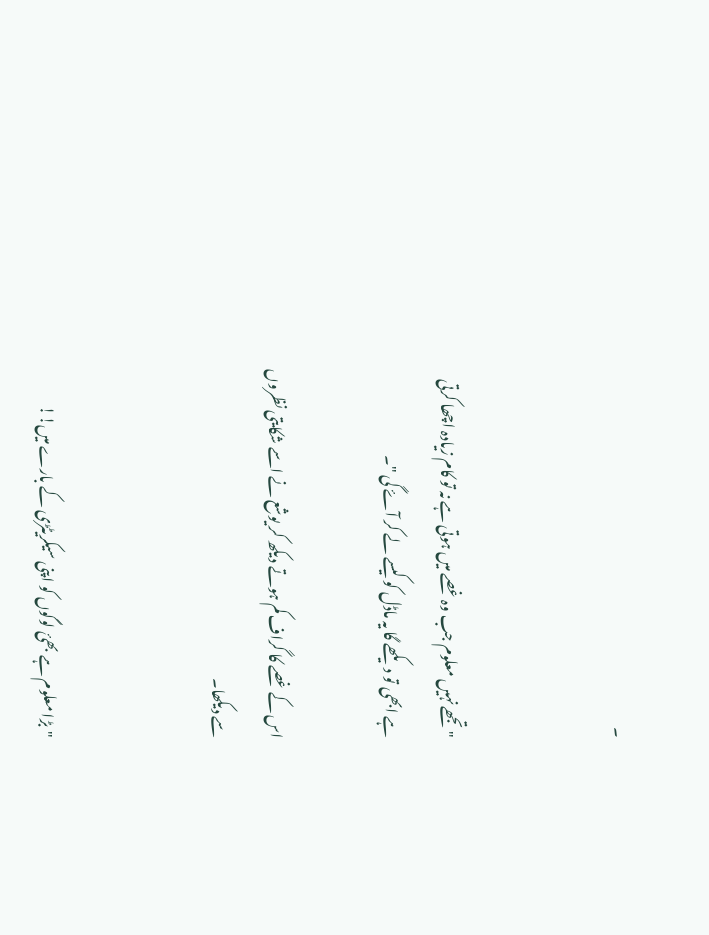۔


"تجھے نہیں معلوم جب وہ غصے میں ہوتی ہے نہ تو کام زیادہ اچھا کرتی ہے ابھی تو دیکھے گا یہ ماڈل کو کیسے لے کر آۓ گی "۔

اس کے غصے کا گراف کم ہوتے دیکھ کر یوشع نے اسے شکایتی نظروں سے دیکھا۔


"بڑا معلوم ہے بھئ لوگوں کو اپنی سیکریٹڑی کے بارے میں!!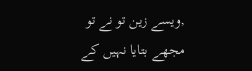,ویسے زین تو نے تو مجھے بتایا نہیں کے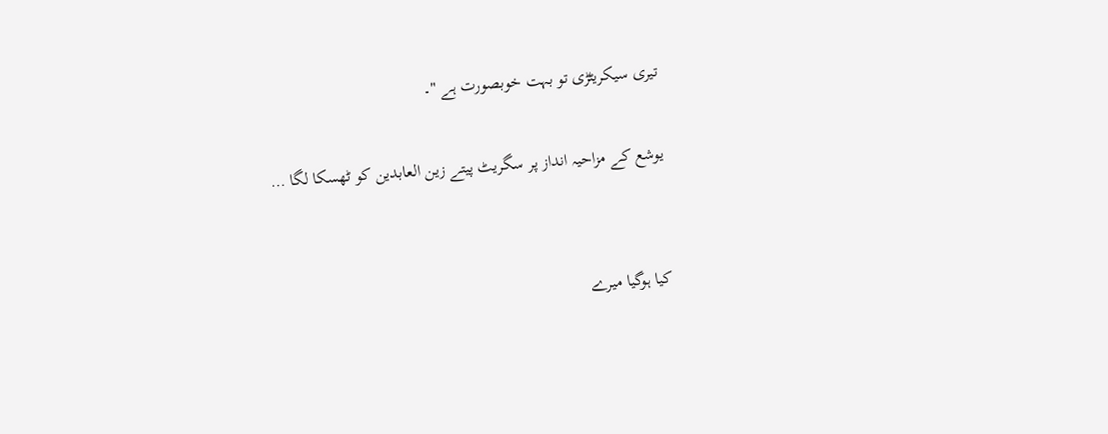تیری سیکریٹڑی تو بہت خوبصورت ہے "۔

یوشع کے مزاحیہ انداز پر سگریٹ پیتے زین العابدین کو ٹھسکا لگا …


کیا ہوگیا میرے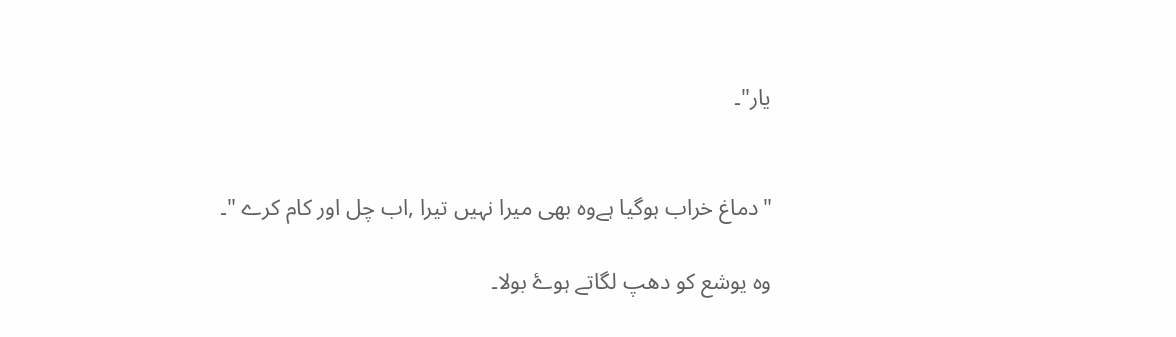یار"۔


"دماغ خراب ہوگیا ہےوہ بھی میرا نہیں تیرا ,اب چل اور کام کرے "۔

وہ یوشع کو دھپ لگاتے ہوۓ بولا۔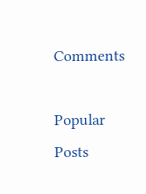Comments

Popular Posts